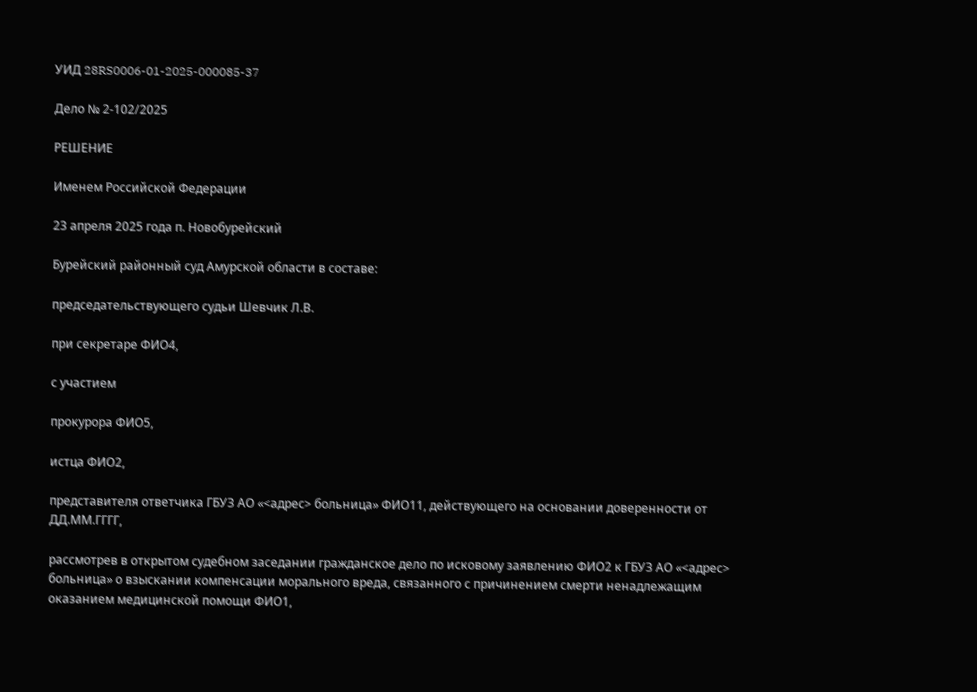УИД 28RS0006-01-2025-000085-37

Дело № 2-102/2025

РЕШЕНИЕ

Именем Российской Федерации

23 апреля 2025 года п. Новобурейский

Бурейский районный суд Амурской области в составе:

председательствующего судьи Шевчик Л.В.

при секретаре ФИО4,

с участием

прокурора ФИО5,

истца ФИО2,

представителя ответчика ГБУЗ АО «<адрес> больница» ФИО11, действующего на основании доверенности от ДД.ММ.ГГГГ,

рассмотрев в открытом судебном заседании гражданское дело по исковому заявлению ФИО2 к ГБУЗ АО «<адрес> больница» о взыскании компенсации морального вреда, связанного с причинением смерти ненадлежащим оказанием медицинской помощи ФИО1,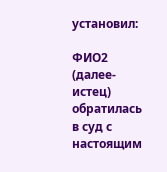установил:

ФИО2 (далее- истец) обратилась в суд с настоящим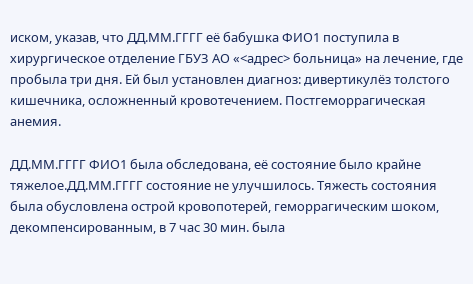иском, указав, что ДД.ММ.ГГГГ её бабушка ФИО1 поступила в хирургическое отделение ГБУЗ АО «<адрес> больница» на лечение, где пробыла три дня. Ей был установлен диагноз: дивертикулёз толстого кишечника, осложненный кровотечением. Постгеморрагическая анемия.

ДД.ММ.ГГГГ ФИО1 была обследована, её состояние было крайне тяжелое.ДД.ММ.ГГГГ состояние не улучшилось. Тяжесть состояния была обусловлена острой кровопотерей, геморрагическим шоком, декомпенсированным, в 7 час 30 мин. была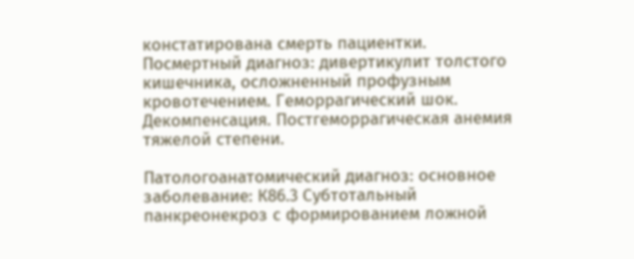констатирована смерть пациентки. Посмертный диагноз: дивертикулит толстого кишечника, осложненный профузным кровотечением. Геморрагический шок. Декомпенсация. Постгеморрагическая анемия тяжелой степени.

Патологоанатомический диагноз: основное заболевание: К86.3 Субтотальный панкреонекроз с формированием ложной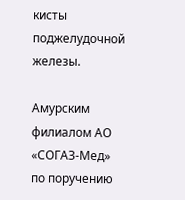кисты поджелудочной железы.

Амурским филиалом АО «СОГАЗ-Мед» по поручению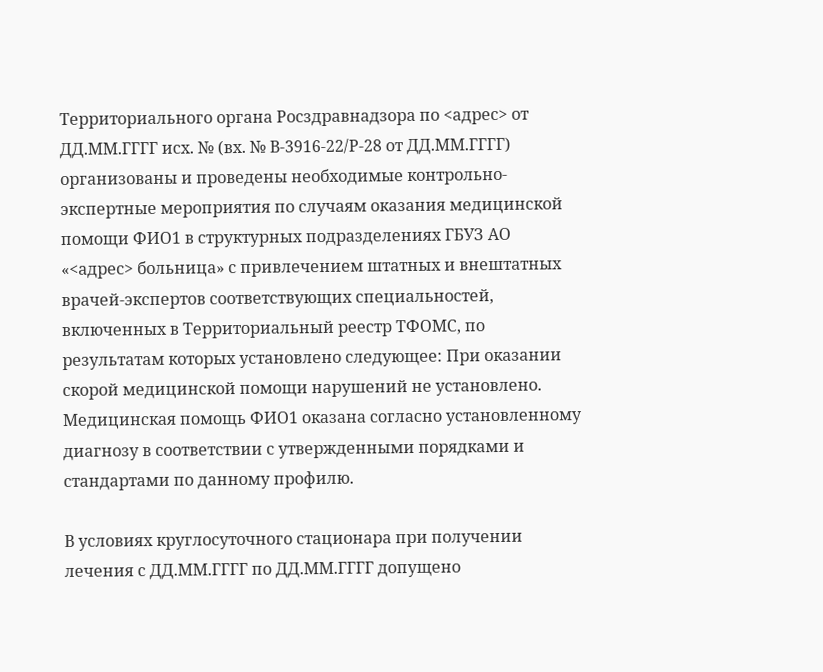Территориального органа Росздравнадзора по <адрес> от ДД.ММ.ГГГГ исх. № (вх. № В-3916-22/Р-28 от ДД.ММ.ГГГГ) организованы и проведены необходимые контрольно-экспертные мероприятия по случаям оказания медицинской помощи ФИО1 в структурных подразделениях ГБУЗ АО «<адрес> больница» с привлечением штатных и внештатных врачей-экспертов соответствующих специальностей, включенных в Территориальный реестр ТФОМС, по результатам которых установлено следующее: При оказании скорой медицинской помощи нарушений не установлено. Медицинская помощь ФИО1 оказана согласно установленному диагнозу в соответствии с утвержденными порядками и стандартами по данному профилю.

В условиях круглосуточного стационара при получении лечения с ДД.ММ.ГГГГ по ДД.ММ.ГГГГ допущено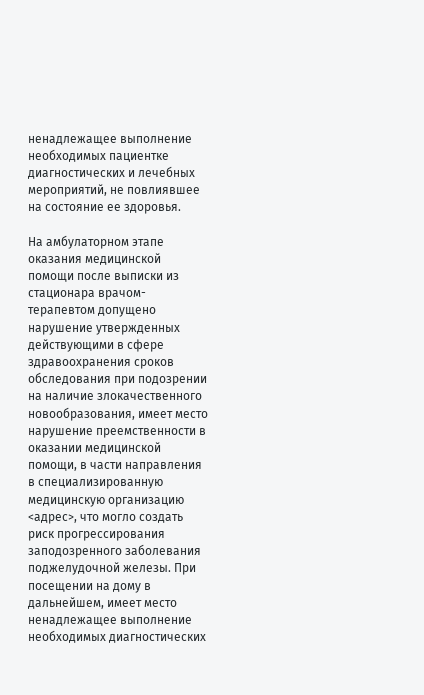ненадлежащее выполнение необходимых пациентке диагностических и лечебных мероприятий, не повлиявшее на состояние ее здоровья.

На амбулаторном этапе оказания медицинской помощи после выписки из стационара врачом-терапевтом допущено нарушение утвержденных действующими в сфере здравоохранения сроков обследования при подозрении на наличие злокачественного новообразования, имеет место нарушение преемственности в оказании медицинской помощи, в части направления в специализированную медицинскую организацию <адрес>, что могло создать риск прогрессирования заподозренного заболевания поджелудочной железы. При посещении на дому в дальнейшем, имеет место ненадлежащее выполнение необходимых диагностических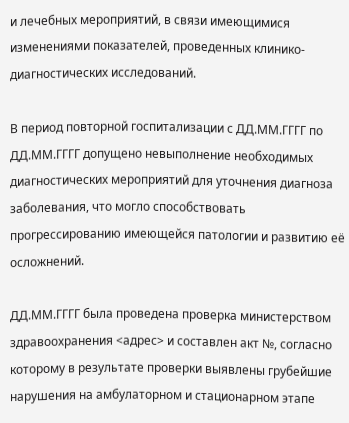и лечебных мероприятий, в связи имеющимися изменениями показателей, проведенных клинико-диагностических исследований.

В период повторной госпитализации с ДД.ММ.ГГГГ по ДД.ММ.ГГГГ допущено невыполнение необходимых диагностических мероприятий для уточнения диагноза заболевания, что могло способствовать прогрессированию имеющейся патологии и развитию её осложнений.

ДД.ММ.ГГГГ была проведена проверка министерством здравоохранения <адрес> и составлен акт №, согласно которому в результате проверки выявлены грубейшие нарушения на амбулаторном и стационарном этапе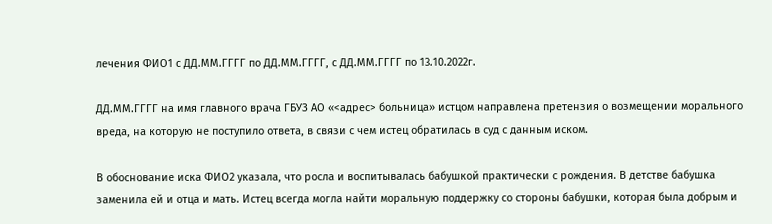лечения ФИО1 с ДД.ММ.ГГГГ по ДД.ММ.ГГГГ, с ДД.ММ.ГГГГ по 13.10.2022г.

ДД.ММ.ГГГГ на имя главного врача ГБУЗ АО «<адрес> больница» истцом направлена претензия о возмещении морального вреда, на которую не поступило ответа, в связи с чем истец обратилась в суд с данным иском.

В обоснование иска ФИО2 указала, что росла и воспитывалась бабушкой практически с рождения. В детстве бабушка заменила ей и отца и мать. Истец всегда могла найти моральную поддержку со стороны бабушки, которая была добрым и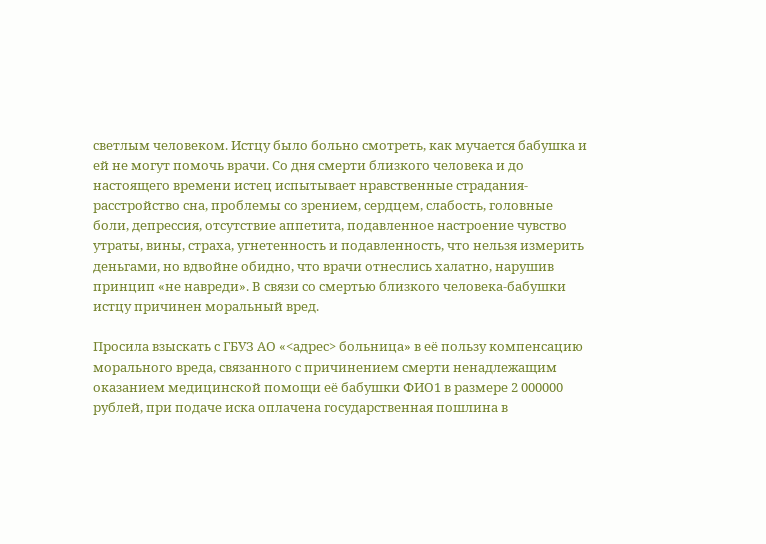светлым человеком. Истцу было больно смотреть, как мучается бабушка и ей не могут помочь врачи. Со дня смерти близкого человека и до настоящего времени истец испытывает нравственные страдания-расстройство сна, проблемы со зрением, сердцем, слабость, головные боли, депрессия, отсутствие аппетита, подавленное настроение чувство утраты, вины, страха, угнетенность и подавленность, что нельзя измерить деньгами, но вдвойне обидно, что врачи отнеслись халатно, нарушив принцип «не навреди». В связи со смертью близкого человека-бабушки истцу причинен моральный вред.

Просила взыскать с ГБУЗ АО «<адрес> больница» в её пользу компенсацию морального вреда, связанного с причинением смерти ненадлежащим оказанием медицинской помощи её бабушки ФИО1 в размере 2 000000 рублей, при подаче иска оплачена государственная пошлина в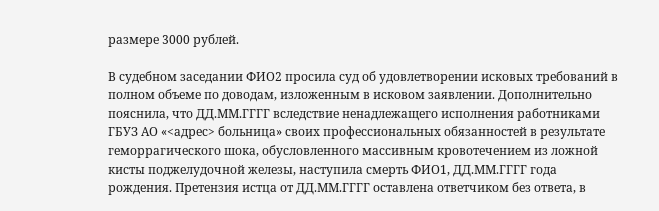размере 3000 рублей.

В судебном заседании ФИО2 просила суд об удовлетворении исковых требований в полном объеме по доводам, изложенным в исковом заявлении. Дополнительно пояснила, что ДД.ММ.ГГГГ вследствие ненадлежащего исполнения работниками ГБУЗ АО «<адрес> больница» своих профессиональных обязанностей в результате геморрагического шока, обусловленного массивным кровотечением из ложной кисты поджелудочной железы, наступила смерть ФИО1, ДД.ММ.ГГГГ года рождения. Претензия истца от ДД.ММ.ГГГГ оставлена ответчиком без ответа, в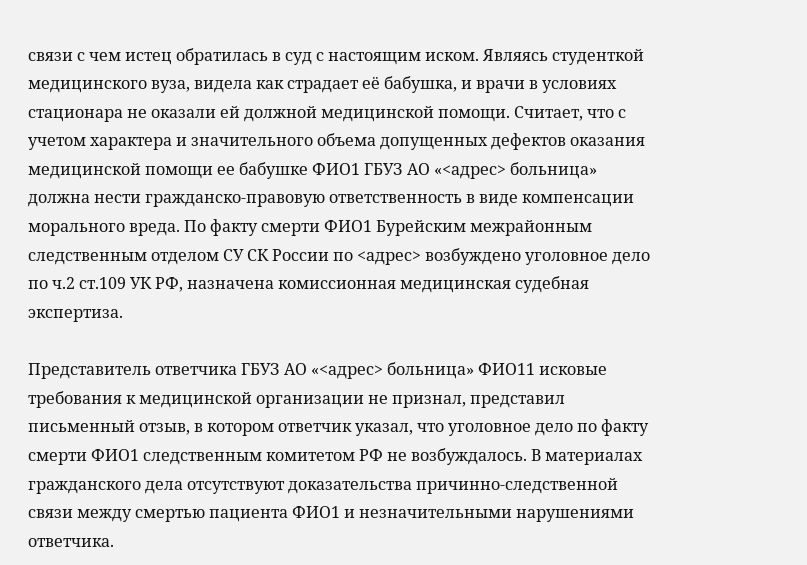связи с чем истец обратилась в суд с настоящим иском. Являясь студенткой медицинского вуза, видела как страдает её бабушка, и врачи в условиях стационара не оказали ей должной медицинской помощи. Считает, что с учетом характера и значительного объема допущенных дефектов оказания медицинской помощи ее бабушке ФИО1 ГБУЗ АО «<адрес> больница» должна нести гражданско-правовую ответственность в виде компенсации морального вреда. По факту смерти ФИО1 Бурейским межрайонным следственным отделом СУ СК России по <адрес> возбуждено уголовное дело по ч.2 ст.109 УК РФ, назначена комиссионная медицинская судебная экспертиза.

Представитель ответчика ГБУЗ АО «<адрес> больница» ФИО11 исковые требования к медицинской организации не признал, представил письменный отзыв, в котором ответчик указал, что уголовное дело по факту смерти ФИО1 следственным комитетом РФ не возбуждалось. В материалах гражданского дела отсутствуют доказательства причинно-следственной связи между смертью пациента ФИО1 и незначительными нарушениями ответчика.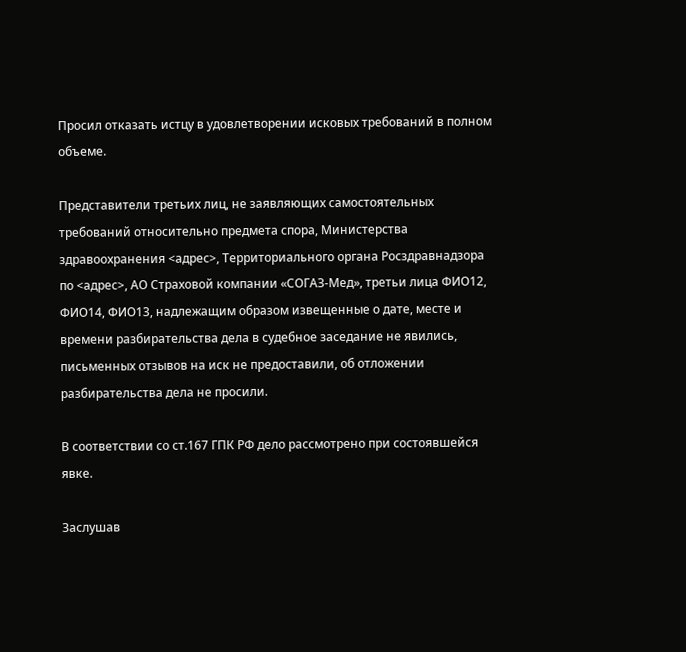Просил отказать истцу в удовлетворении исковых требований в полном объеме.

Представители третьих лиц, не заявляющих самостоятельных требований относительно предмета спора, Министерства здравоохранения <адрес>, Территориального органа Росздравнадзора по <адрес>, АО Страховой компании «СОГАЗ-Мед», третьи лица ФИО12, ФИО14, ФИО13, надлежащим образом извещенные о дате, месте и времени разбирательства дела в судебное заседание не явились, письменных отзывов на иск не предоставили, об отложении разбирательства дела не просили.

В соответствии со ст.167 ГПК РФ дело рассмотрено при состоявшейся явке.

Заслушав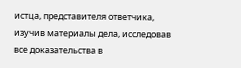истца, представителя ответчика, изучив материалы дела, исследовав все доказательства в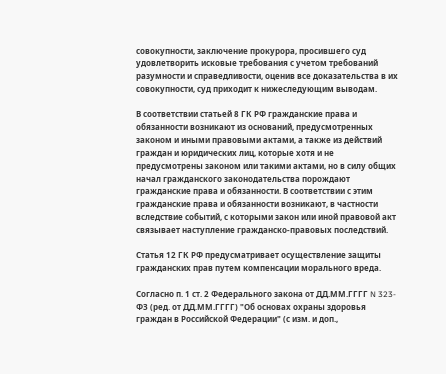совокупности, заключение прокурора, просившего суд удовлетворить исковые требования с учетом требований разумности и справедливости, оценив все доказательства в их совокупности, суд приходит к нижеследующим выводам.

В соответствии статьей 8 ГК РФ гражданские права и обязанности возникают из оснований, предусмотренных законом и иными правовыми актами, а также из действий граждан и юридических лиц, которые хотя и не предусмотрены законом или такими актами, но в силу общих начал гражданского законодательства порождают гражданские права и обязанности. В соответствии с этим гражданские права и обязанности возникают, в частности вследствие событий, с которыми закон или иной правовой акт связывает наступление гражданско-правовых последствий.

Статья 12 ГК РФ предусматривает осуществление защиты гражданских прав путем компенсации морального вреда.

Согласно п. 1 ст. 2 Федерального закона от ДД.ММ.ГГГГ N 323-ФЗ (ред. от ДД.ММ.ГГГГ) "Об основах охраны здоровья граждан в Российской Федерации" (с изм. и доп.,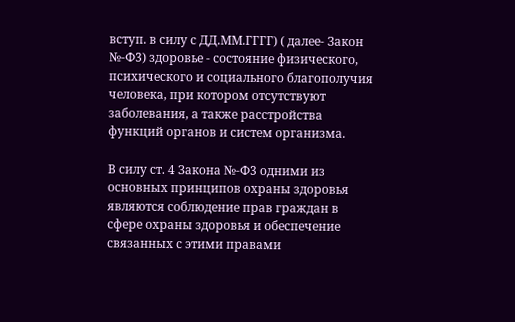вступ. в силу с ДД.ММ.ГГГГ) ( далее- Закон №-Ф3) здоровье - состояние физического, психического и социального благополучия человека, при котором отсутствуют заболевания, а также расстройства функций органов и систем организма.

В силу ст. 4 Закона №-Ф3 одними из основных принципов охраны здоровья являются соблюдение прав граждан в сфере охраны здоровья и обеспечение связанных с этими правами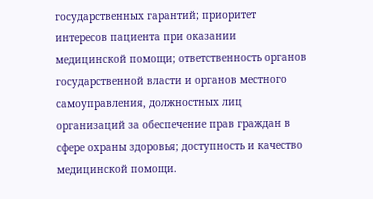государственных гарантий; приоритет интересов пациента при оказании медицинской помощи; ответственность органов государственной власти и органов местного самоуправления, должностных лиц организаций за обеспечение прав граждан в сфере охраны здоровья; доступность и качество медицинской помощи.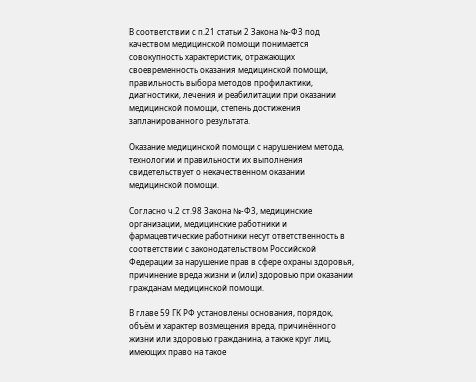В соответствии с п.21 статьи 2 Закона №-Ф3 под качеством медицинской помощи понимается совокупность характеристик, отражающих своевременность оказания медицинской помощи, правильность выбора методов профилактики, диагностики, лечения и реабилитации при оказании медицинской помощи, степень достижения запланированного результата.

Оказание медицинской помощи с нарушением метода, технологии и правильности их выполнения свидетельствует о некачественном оказании медицинской помощи.

Согласно ч.2 ст.98 Закона №-Ф3, медицинские организации, медицинские работники и фармацевтические работники несут ответственность в соответствии с законодательством Российской Федерации за нарушение прав в сфере охраны здоровья, причинение вреда жизни и (или) здоровью при оказании гражданам медицинской помощи.

В главе 59 ГК РФ установлены основания, порядок, объём и характер возмещения вреда, причинённого жизни или здоровью гражданина, а также круг лиц, имеющих право на такое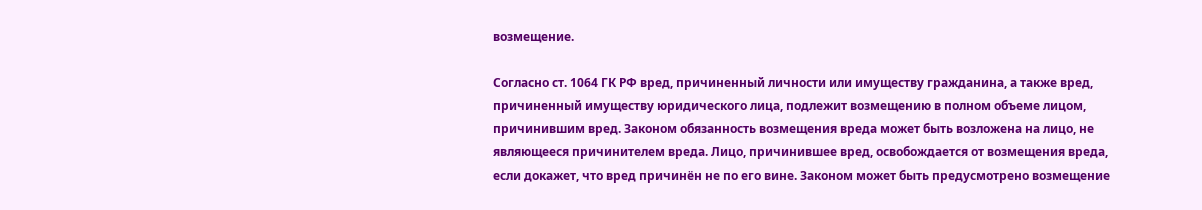возмещение.

Согласно ст. 1064 ГК РФ вред, причиненный личности или имуществу гражданина, а также вред, причиненный имуществу юридического лица, подлежит возмещению в полном объеме лицом, причинившим вред. Законом обязанность возмещения вреда может быть возложена на лицо, не являющееся причинителем вреда. Лицо, причинившее вред, освобождается от возмещения вреда, если докажет, что вред причинён не по его вине. Законом может быть предусмотрено возмещение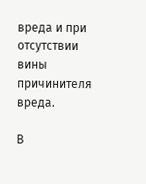вреда и при отсутствии вины причинителя вреда.

В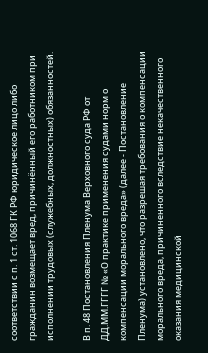соответствии с п. 1 ст. 1068 ГК РФ юридическое лицо либо гражданин возмещает вред, причинённый его работником при исполнении трудовых (служебных, должностных) обязанностей.

В п. 48 Постановления Пленума Верховного суда РФ от ДД.ММ.ГГГГ № «О практике применения судами норм о компенсации морального вреда» (далее - Постановление Пленума) установлено, что разрешая требования о компенсации морального вреда, причиненного вследствие некачественного оказания медицинской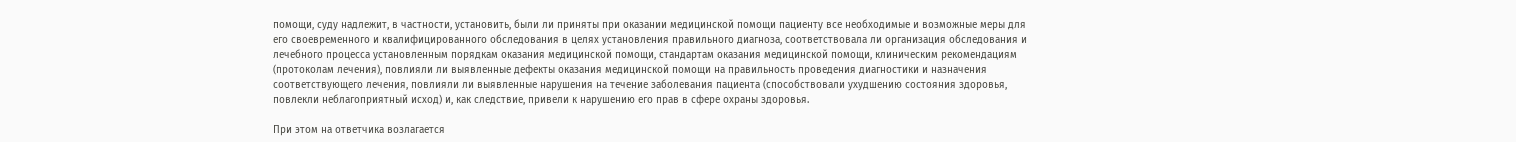помощи, суду надлежит, в частности, установить, были ли приняты при оказании медицинской помощи пациенту все необходимые и возможные меры для его своевременного и квалифицированного обследования в целях установления правильного диагноза, соответствовала ли организация обследования и лечебного процесса установленным порядкам оказания медицинской помощи, стандартам оказания медицинской помощи, клиническим рекомендациям (протоколам лечения), повлияли ли выявленные дефекты оказания медицинской помощи на правильность проведения диагностики и назначения соответствующего лечения, повлияли ли выявленные нарушения на течение заболевания пациента (способствовали ухудшению состояния здоровья, повлекли неблагоприятный исход) и, как следствие, привели к нарушению его прав в сфере охраны здоровья.

При этом на ответчика возлагается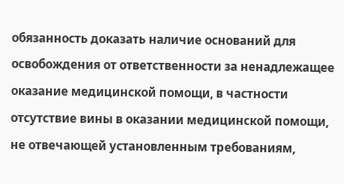обязанность доказать наличие оснований для освобождения от ответственности за ненадлежащее оказание медицинской помощи, в частности отсутствие вины в оказании медицинской помощи, не отвечающей установленным требованиям,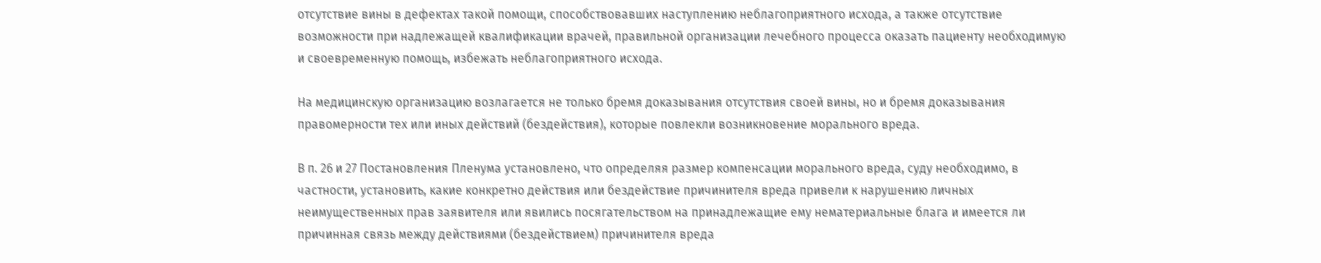отсутствие вины в дефектах такой помощи, способствовавших наступлению неблагоприятного исхода, а также отсутствие возможности при надлежащей квалификации врачей, правильной организации лечебного процесса оказать пациенту необходимую и своевременную помощь, избежать неблагоприятного исхода.

На медицинскую организацию возлагается не только бремя доказывания отсутствия своей вины, но и бремя доказывания правомерности тех или иных действий (бездействия), которые повлекли возникновение морального вреда.

В п. 26 и 27 Постановления Пленума установлено, что определяя размер компенсации морального вреда, суду необходимо, в частности, установить, какие конкретно действия или бездействие причинителя вреда привели к нарушению личных неимущественных прав заявителя или явились посягательством на принадлежащие ему нематериальные блага и имеется ли причинная связь между действиями (бездействием) причинителя вреда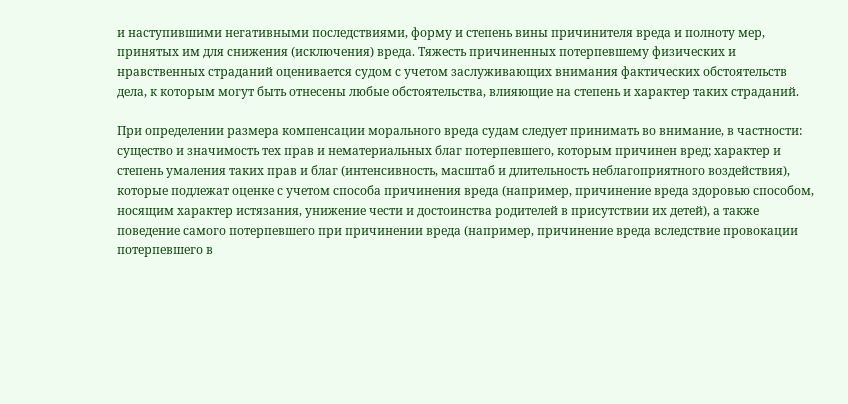и наступившими негативными последствиями, форму и степень вины причинителя вреда и полноту мер, принятых им для снижения (исключения) вреда. Тяжесть причиненных потерпевшему физических и нравственных страданий оценивается судом с учетом заслуживающих внимания фактических обстоятельств дела, к которым могут быть отнесены любые обстоятельства, влияющие на степень и характер таких страданий.

При определении размера компенсации морального вреда судам следует принимать во внимание, в частности: существо и значимость тех прав и нематериальных благ потерпевшего, которым причинен вред; характер и степень умаления таких прав и благ (интенсивность, масштаб и длительность неблагоприятного воздействия), которые подлежат оценке с учетом способа причинения вреда (например, причинение вреда здоровью способом, носящим характер истязания, унижение чести и достоинства родителей в присутствии их детей), а также поведение самого потерпевшего при причинении вреда (например, причинение вреда вследствие провокации потерпевшего в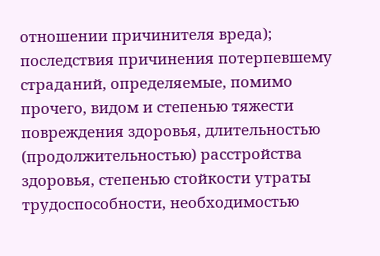отношении причинителя вреда); последствия причинения потерпевшему страданий, определяемые, помимо прочего, видом и степенью тяжести повреждения здоровья, длительностью (продолжительностью) расстройства здоровья, степенью стойкости утраты трудоспособности, необходимостью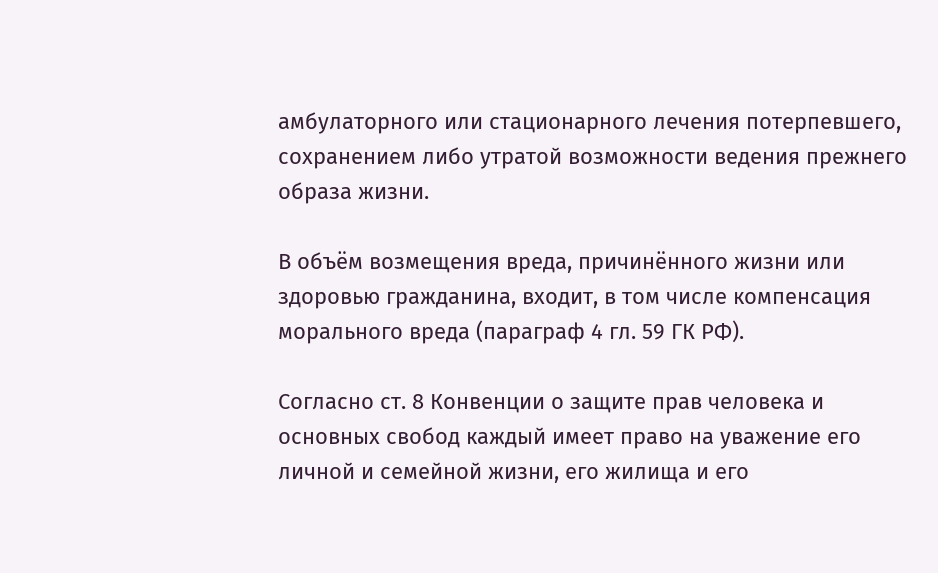амбулаторного или стационарного лечения потерпевшего, сохранением либо утратой возможности ведения прежнего образа жизни.

В объём возмещения вреда, причинённого жизни или здоровью гражданина, входит, в том числе компенсация морального вреда (параграф 4 гл. 59 ГК РФ).

Согласно ст. 8 Конвенции о защите прав человека и основных свобод каждый имеет право на уважение его личной и семейной жизни, его жилища и его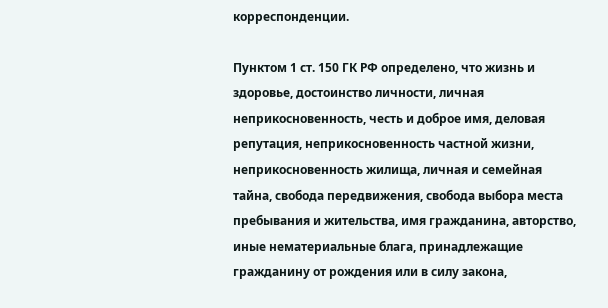корреспонденции.

Пунктом 1 ст. 150 ГК РФ определено, что жизнь и здоровье, достоинство личности, личная неприкосновенность, честь и доброе имя, деловая репутация, неприкосновенность частной жизни, неприкосновенность жилища, личная и семейная тайна, свобода передвижения, свобода выбора места пребывания и жительства, имя гражданина, авторство, иные нематериальные блага, принадлежащие гражданину от рождения или в силу закона,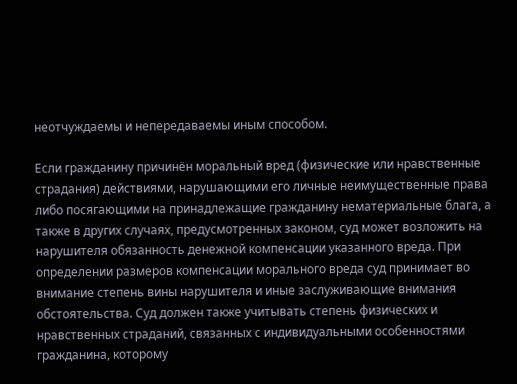неотчуждаемы и непередаваемы иным способом.

Если гражданину причинён моральный вред (физические или нравственные страдания) действиями, нарушающими его личные неимущественные права либо посягающими на принадлежащие гражданину нематериальные блага, а также в других случаях, предусмотренных законом, суд может возложить на нарушителя обязанность денежной компенсации указанного вреда. При определении размеров компенсации морального вреда суд принимает во внимание степень вины нарушителя и иные заслуживающие внимания обстоятельства. Суд должен также учитывать степень физических и нравственных страданий, связанных с индивидуальными особенностями гражданина, которому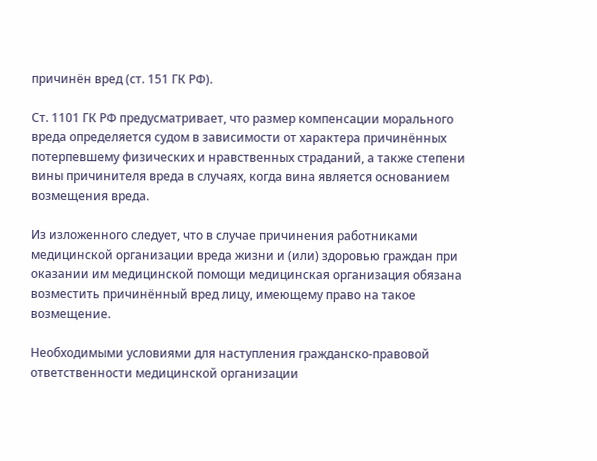причинён вред (ст. 151 ГК РФ).

Ст. 1101 ГК РФ предусматривает, что размер компенсации морального вреда определяется судом в зависимости от характера причинённых потерпевшему физических и нравственных страданий, а также степени вины причинителя вреда в случаях, когда вина является основанием возмещения вреда.

Из изложенного следует, что в случае причинения работниками медицинской организации вреда жизни и (или) здоровью граждан при оказании им медицинской помощи медицинская организация обязана возместить причинённый вред лицу, имеющему право на такое возмещение.

Необходимыми условиями для наступления гражданско-правовой ответственности медицинской организации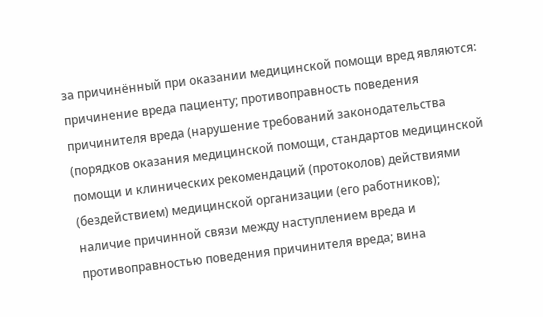за причинённый при оказании медицинской помощи вред являются: причинение вреда пациенту; противоправность поведения причинителя вреда (нарушение требований законодательства (порядков оказания медицинской помощи, стандартов медицинской помощи и клинических рекомендаций (протоколов) действиями (бездействием) медицинской организации (его работников); наличие причинной связи между наступлением вреда и противоправностью поведения причинителя вреда; вина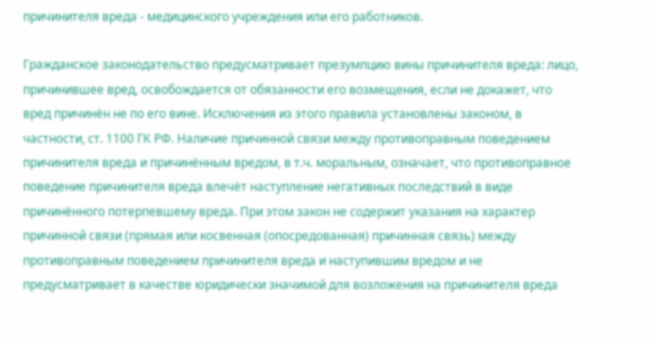причинителя вреда - медицинского учреждения или его работников.

Гражданское законодательство предусматривает презумпцию вины причинителя вреда: лицо, причинившее вред, освобождается от обязанности его возмещения, если не докажет, что вред причинён не по его вине. Исключения из этого правила установлены законом, в частности, ст. 1100 ГК РФ. Наличие причинной связи между противоправным поведением причинителя вреда и причинённым вредом, в т.ч. моральным, означает, что противоправное поведение причинителя вреда влечёт наступление негативных последствий в виде причинённого потерпевшему вреда. При этом закон не содержит указания на характер причинной связи (прямая или косвенная (опосредованная) причинная связь) между противоправным поведением причинителя вреда и наступившим вредом и не предусматривает в качестве юридически значимой для возложения на причинителя вреда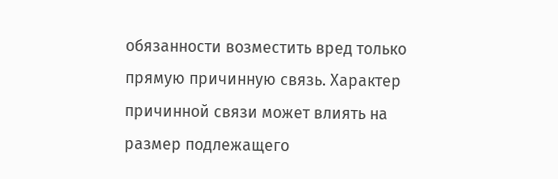обязанности возместить вред только прямую причинную связь. Характер причинной связи может влиять на размер подлежащего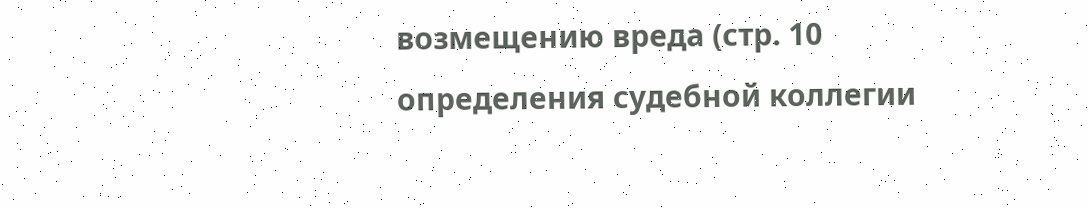возмещению вреда (стр. 10 определения судебной коллегии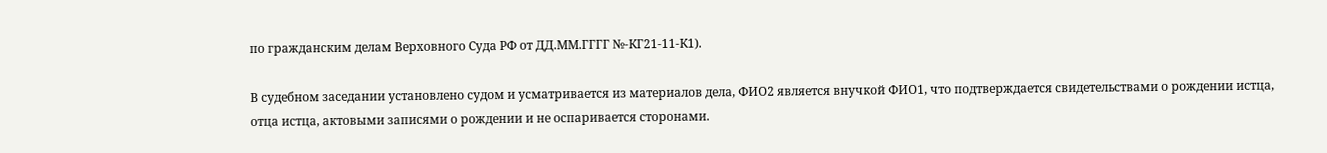по гражданским делам Верховного Суда РФ от ДД.ММ.ГГГГ №-КГ21-11-К1).

В судебном заседании установлено судом и усматривается из материалов дела, ФИО2 является внучкой ФИО1, что подтверждается свидетельствами о рождении истца, отца истца, актовыми записями о рождении и не оспаривается сторонами.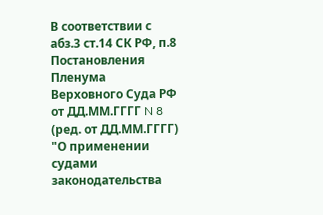В соответствии с абз.3 ст.14 СК РФ, п.8 Постановления Пленума Верховного Суда РФ от ДД.ММ.ГГГГ N 8 (ред. от ДД.ММ.ГГГГ) "О применении судами законодательства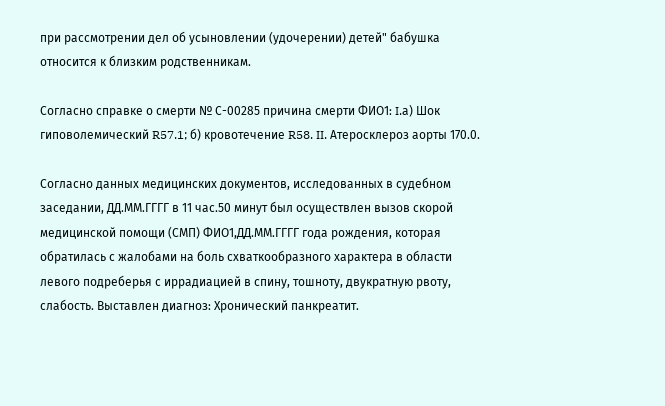при рассмотрении дел об усыновлении (удочерении) детей" бабушка относится к близким родственникам.

Согласно справке о смерти № С-00285 причина смерти ФИО1: I.а) Шок гиповолемический R57.1; б) кровотечение R58. II. Атеросклероз аорты 170.0.

Согласно данных медицинских документов, исследованных в судебном заседании, ДД.ММ.ГГГГ в 11 час.50 минут был осуществлен вызов скорой медицинской помощи (СМП) ФИО1,ДД.ММ.ГГГГ года рождения, которая обратилась с жалобами на боль схваткообразного характера в области левого подреберья с иррадиацией в спину, тошноту, двукратную рвоту, слабость. Выставлен диагноз: Хронический панкреатит.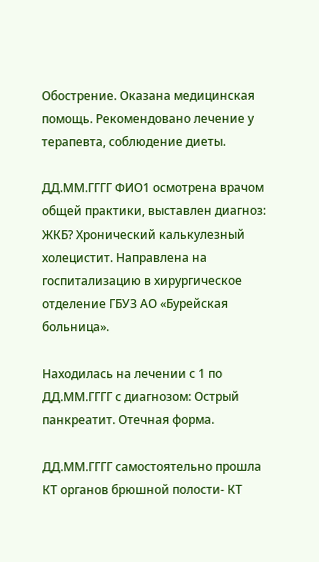Обострение. Оказана медицинская помощь. Рекомендовано лечение у терапевта, соблюдение диеты.

ДД.ММ.ГГГГ ФИО1 осмотрена врачом общей практики, выставлен диагноз: ЖКБ? Хронический калькулезный холецистит. Направлена на госпитализацию в хирургическое отделение ГБУЗ АО «Бурейская больница».

Находилась на лечении с 1 по ДД.ММ.ГГГГ с диагнозом: Острый панкреатит. Отечная форма.

ДД.ММ.ГГГГ самостоятельно прошла КТ органов брюшной полости- КТ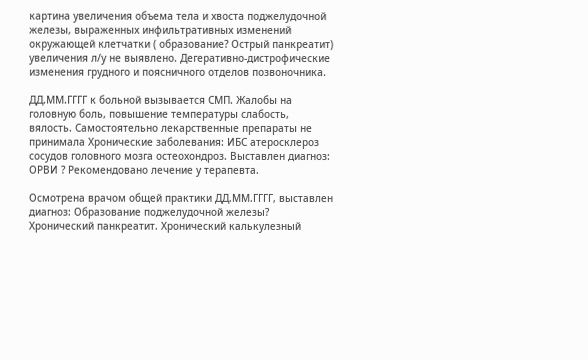картина увеличения объема тела и хвоста поджелудочной железы, выраженных инфильтративных изменений окружающей клетчатки ( образование? Острый панкреатит) увеличения л/у не выявлено. Дегеративно-дистрофические изменения грудного и поясничного отделов позвоночника.

ДД.ММ.ГГГГ к больной вызывается СМП. Жалобы на головную боль, повышение температуры слабость, вялость. Самостоятельно лекарственные препараты не принимала Хронические заболевания: ИБС атеросклероз сосудов головного мозга остеохондроз. Выставлен диагноз: ОРВИ ? Рекомендовано лечение у терапевта.

Осмотрена врачом общей практики ДД.ММ.ГГГГ, выставлен диагноз: Образование поджелудочной железы? Хронический панкреатит. Хронический калькулезный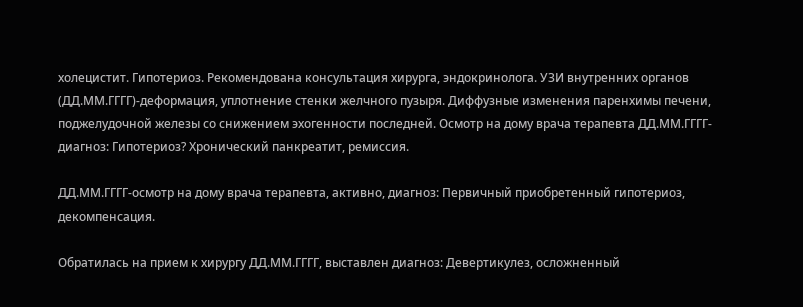холецистит. Гипотериоз. Рекомендована консультация хирурга, эндокринолога. УЗИ внутренних органов (ДД.ММ.ГГГГ)-деформация, уплотнение стенки желчного пузыря. Диффузные изменения паренхимы печени, поджелудочной железы со снижением эхогенности последней. Осмотр на дому врача терапевта ДД.ММ.ГГГГ-диагноз: Гипотериоз? Хронический панкреатит, ремиссия.

ДД.ММ.ГГГГ-осмотр на дому врача терапевта, активно, диагноз: Первичный приобретенный гипотериоз, декомпенсация.

Обратилась на прием к хирургу ДД.ММ.ГГГГ, выставлен диагноз: Девертикулез, осложненный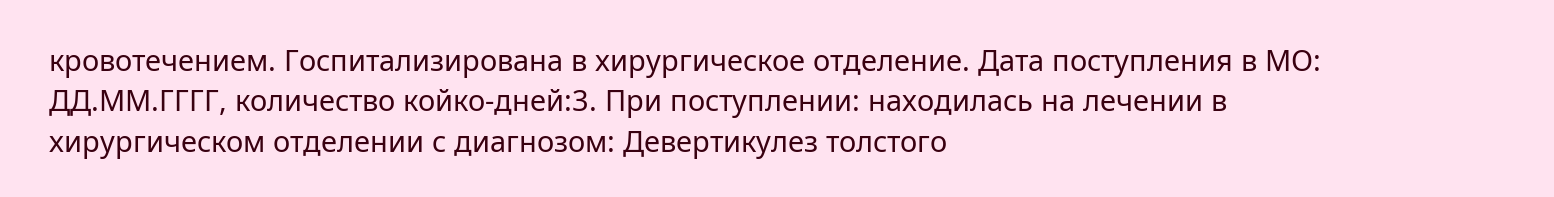кровотечением. Госпитализирована в хирургическое отделение. Дата поступления в МО: ДД.ММ.ГГГГ, количество койко-дней:3. При поступлении: находилась на лечении в хирургическом отделении с диагнозом: Девертикулез толстого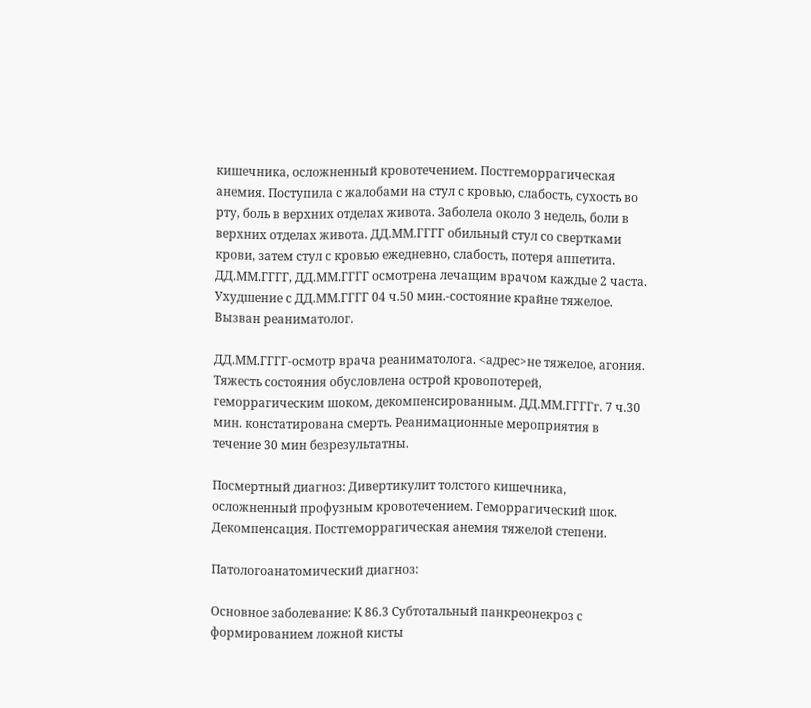кишечника, осложненный кровотечением. Постгеморрагическая анемия. Поступила с жалобами на стул с кровью, слабость, сухость во рту, боль в верхних отделах живота. Заболела около 3 недель, боли в верхних отделах живота. ДД.ММ.ГГГГ обильный стул со свертками крови, затем стул с кровью ежедневно, слабость, потеря аппетита. ДД.ММ.ГГГГ, ДД.ММ.ГГГГ осмотрена лечащим врачом каждые 2 часта. Ухудшение с ДД.ММ.ГГГГ 04 ч.50 мин.-состояние крайне тяжелое. Вызван реаниматолог.

ДД.ММ.ГГГГ-осмотр врача реаниматолога. <адрес>не тяжелое, агония. Тяжесть состояния обусловлена острой кровопотерей, геморрагическим шоком, декомпенсированным. ДД.ММ.ГГГГг. 7 ч.30 мин. констатирована смерть. Реанимационные мероприятия в течение 30 мин безрезультатны.

Посмертный диагноз: Дивертикулит толстого кишечника, осложненный профузным кровотечением. Геморрагический шок. Декомпенсация. Постгеморрагическая анемия тяжелой степени.

Патологоанатомический диагноз:

Основное заболевание: К 86.3 Субтотальный панкреонекроз с формированием ложной кисты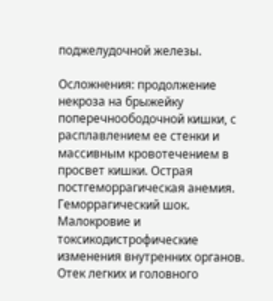поджелудочной железы.

Осложнения: продолжение некроза на брыжейку поперечноободочной кишки, с расплавлением ее стенки и массивным кровотечением в просвет кишки. Острая постгеморрагическая анемия. Геморрагический шок. Малокровие и токсикодистрофические изменения внутренних органов. Отек легких и головного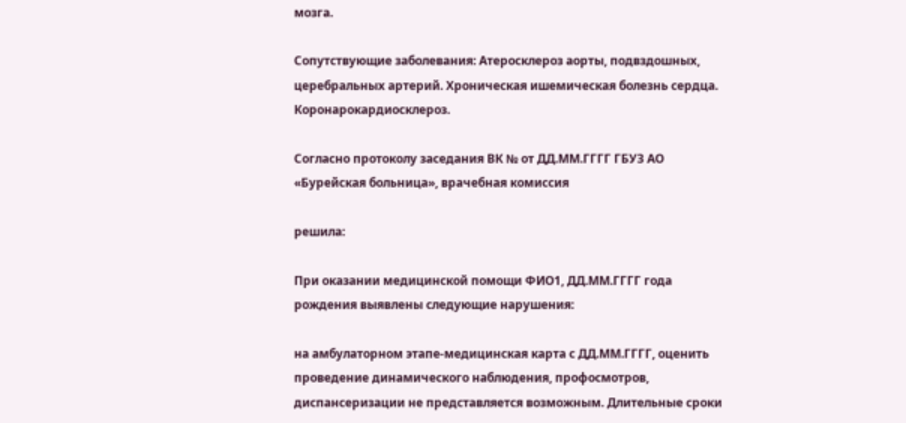мозга.

Сопутствующие заболевания: Атеросклероз аорты, подвздошных, церебральных артерий. Хроническая ишемическая болезнь сердца. Коронарокардиосклероз.

Согласно протоколу заседания ВК № от ДД.ММ.ГГГГ ГБУЗ АО «Бурейская больница», врачебная комиссия

решила:

При оказании медицинской помощи ФИО1, ДД.ММ.ГГГГ года рождения выявлены следующие нарушения:

на амбулаторном этапе-медицинская карта с ДД.ММ.ГГГГ, оценить проведение динамического наблюдения, профосмотров, диспансеризации не представляется возможным. Длительные сроки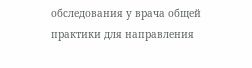обследования у врача общей практики для направления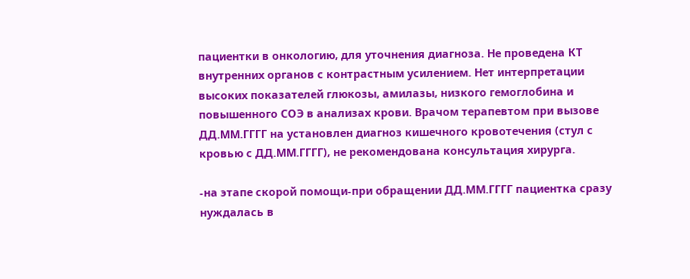пациентки в онкологию, для уточнения диагноза. Не проведена КТ внутренних органов с контрастным усилением. Нет интерпретации высоких показателей глюкозы, амилазы, низкого гемоглобина и повышенного СОЭ в анализах крови. Врачом терапевтом при вызове ДД.ММ.ГГГГ на установлен диагноз кишечного кровотечения (стул с кровью с ДД.ММ.ГГГГ), не рекомендована консультация хирурга.

-на этапе скорой помощи-при обращении ДД.ММ.ГГГГ пациентка сразу нуждалась в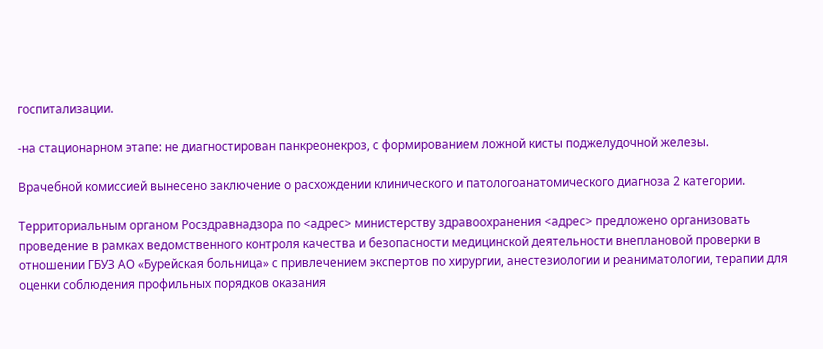госпитализации.

-на стационарном этапе: не диагностирован панкреонекроз, с формированием ложной кисты поджелудочной железы.

Врачебной комиссией вынесено заключение о расхождении клинического и патологоанатомического диагноза 2 категории.

Территориальным органом Росздравнадзора по <адрес> министерству здравоохранения <адрес> предложено организовать проведение в рамках ведомственного контроля качества и безопасности медицинской деятельности внеплановой проверки в отношении ГБУЗ АО «Бурейская больница» с привлечением экспертов по хирургии, анестезиологии и реаниматологии, терапии для оценки соблюдения профильных порядков оказания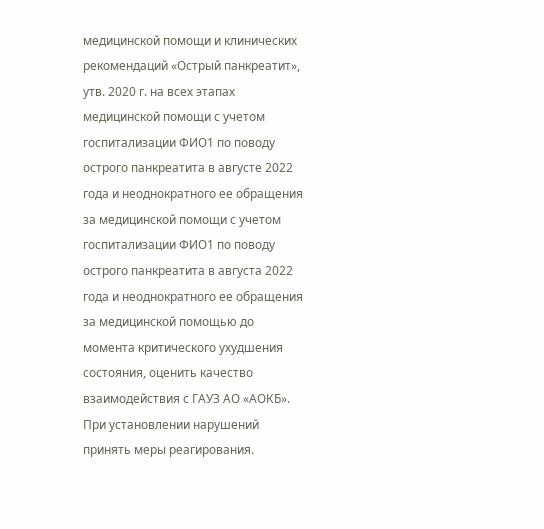медицинской помощи и клинических рекомендаций «Острый панкреатит», утв. 2020 г. на всех этапах медицинской помощи с учетом госпитализации ФИО1 по поводу острого панкреатита в августе 2022 года и неоднократного ее обращения за медицинской помощи с учетом госпитализации ФИО1 по поводу острого панкреатита в августа 2022 года и неоднократного ее обращения за медицинской помощью до момента критического ухудшения состояния, оценить качество взаимодействия с ГАУЗ АО «АОКБ». При установлении нарушений принять меры реагирования.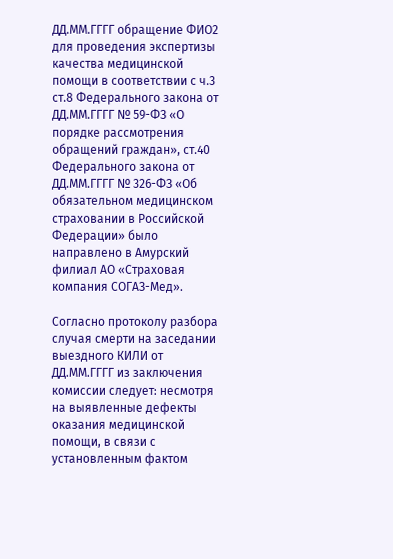ДД.ММ.ГГГГ обращение ФИО2 для проведения экспертизы качества медицинской помощи в соответствии с ч.3 ст.8 Федерального закона от ДД.ММ.ГГГГ № 59-ФЗ «О порядке рассмотрения обращений граждан», ст.40 Федерального закона от ДД.ММ.ГГГГ № 326-ФЗ «Об обязательном медицинском страховании в Российской Федерации» было направлено в Амурский филиал АО «Страховая компания СОГАЗ-Мед».

Согласно протоколу разбора случая смерти на заседании выездного КИЛИ от ДД.ММ.ГГГГ из заключения комиссии следует: несмотря на выявленные дефекты оказания медицинской помощи, в связи с установленным фактом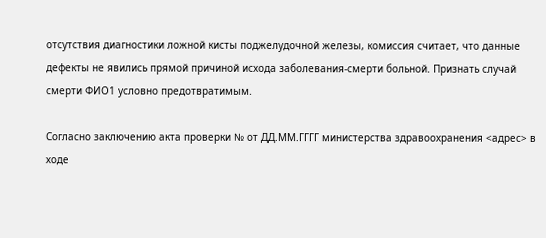отсутствия диагностики ложной кисты поджелудочной железы, комиссия считает, что данные дефекты не явились прямой причиной исхода заболевания-смерти больной. Признать случай смерти ФИО1 условно предотвратимым.

Согласно заключению акта проверки № от ДД.ММ.ГГГГ министерства здравоохранения <адрес> в ходе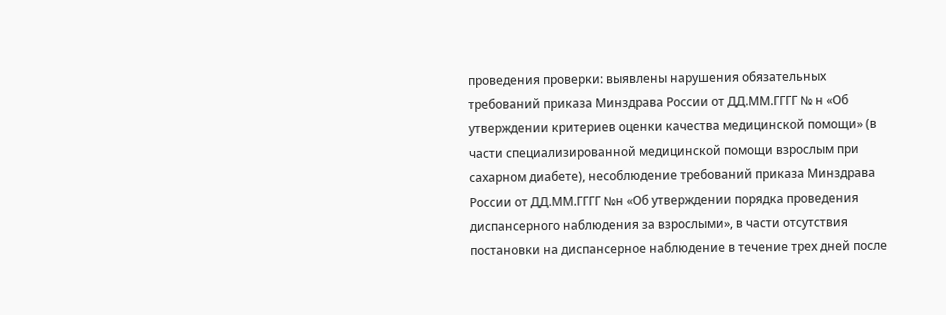проведения проверки: выявлены нарушения обязательных требований приказа Минздрава России от ДД.ММ.ГГГГ № н «Об утверждении критериев оценки качества медицинской помощи» (в части специализированной медицинской помощи взрослым при сахарном диабете), несоблюдение требований приказа Минздрава России от ДД.ММ.ГГГГ №н «Об утверждении порядка проведения диспансерного наблюдения за взрослыми», в части отсутствия постановки на диспансерное наблюдение в течение трех дней после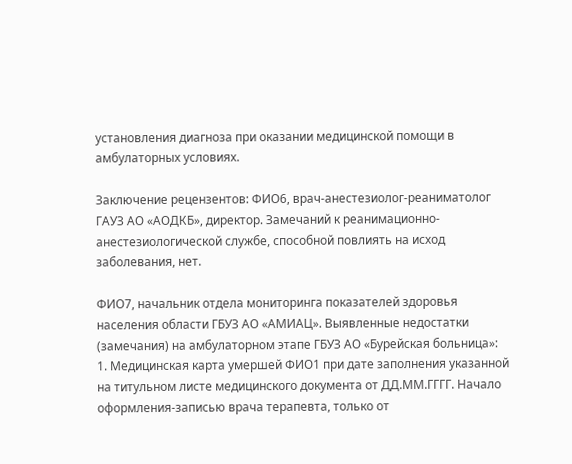установления диагноза при оказании медицинской помощи в амбулаторных условиях.

Заключение рецензентов: ФИО6, врач-анестезиолог-реаниматолог ГАУЗ АО «АОДКБ», директор. Замечаний к реанимационно-анестезиологической службе, способной повлиять на исход заболевания, нет.

ФИО7, начальник отдела мониторинга показателей здоровья населения области ГБУЗ АО «АМИАЦ». Выявленные недостатки (замечания) на амбулаторном этапе ГБУЗ АО «Бурейская больница»: 1. Медицинская карта умершей ФИО1 при дате заполнения указанной на титульном листе медицинского документа от ДД.ММ.ГГГГ. Начало оформления-записью врача терапевта, только от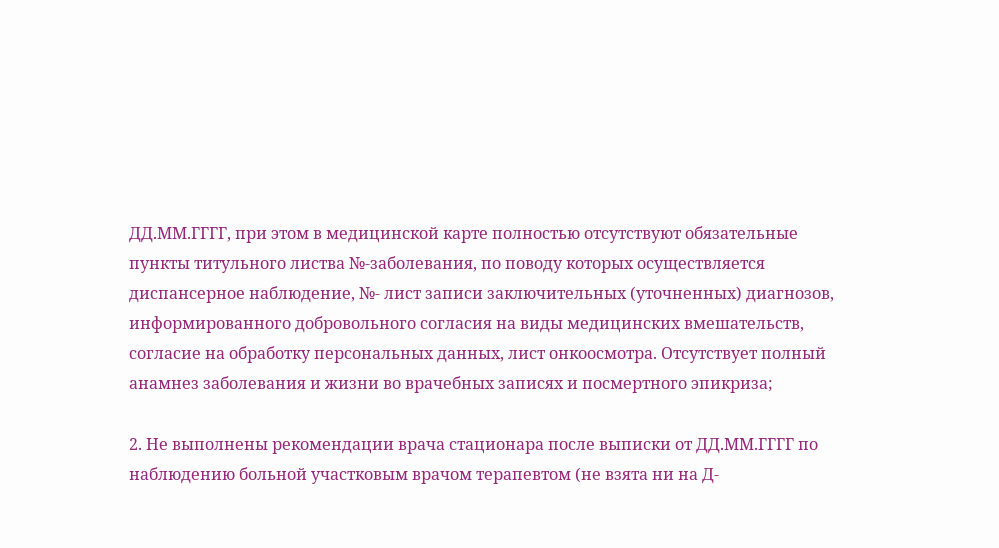ДД.ММ.ГГГГ, при этом в медицинской карте полностью отсутствуют обязательные пункты титульного листва №-заболевания, по поводу которых осуществляется диспансерное наблюдение, №- лист записи заключительных (уточненных) диагнозов, информированного добровольного согласия на виды медицинских вмешательств, согласие на обработку персональных данных, лист онкоосмотра. Отсутствует полный анамнез заболевания и жизни во врачебных записях и посмертного эпикриза;

2. Не выполнены рекомендации врача стационара после выписки от ДД.ММ.ГГГГ по наблюдению больной участковым врачом терапевтом (не взята ни на Д-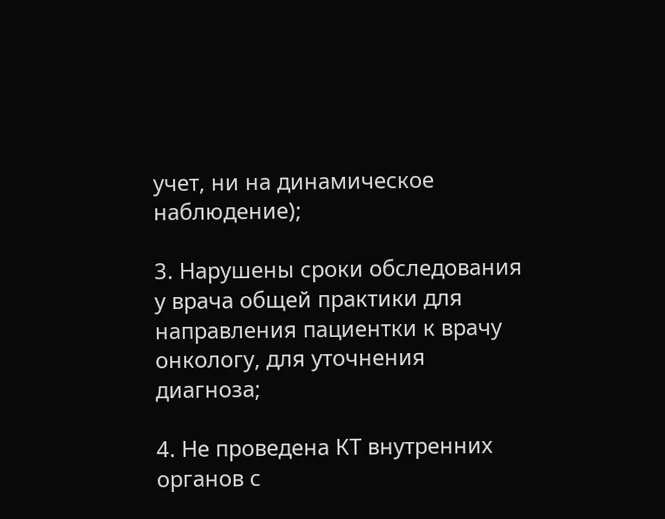учет, ни на динамическое наблюдение);

3. Нарушены сроки обследования у врача общей практики для направления пациентки к врачу онкологу, для уточнения диагноза;

4. Не проведена КТ внутренних органов с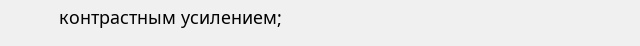контрастным усилением;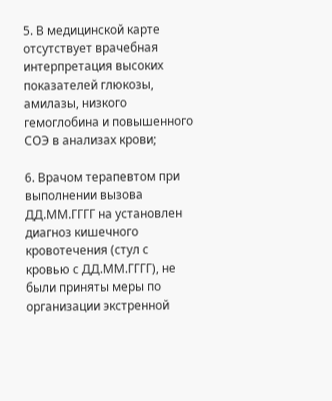5. В медицинской карте отсутствует врачебная интерпретация высоких показателей глюкозы, амилазы, низкого гемоглобина и повышенного СОЭ в анализах крови;

6. Врачом терапевтом при выполнении вызова ДД.ММ.ГГГГ на установлен диагноз кишечного кровотечения (стул с кровью с ДД.ММ.ГГГГ), не были приняты меры по организации экстренной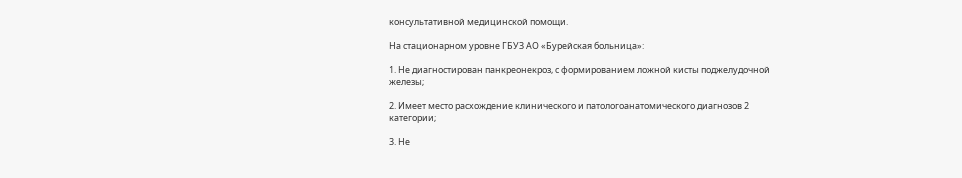консультативной медицинской помощи.

На стационарном уровне ГБУЗ АО «Бурейская больница»:

1. Не диагностирован панкреонекроз, с формированием ложной кисты поджелудочной железы;

2. Имеет место расхождение клинического и патологоанатомического диагнозов 2 категории;

3. Не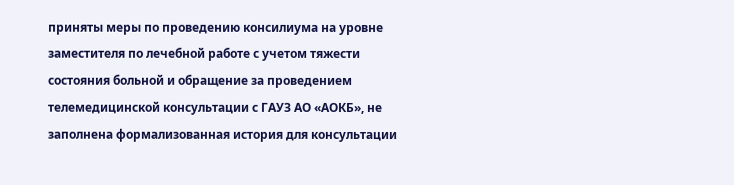приняты меры по проведению консилиума на уровне заместителя по лечебной работе с учетом тяжести состояния больной и обращение за проведением телемедицинской консультации с ГАУЗ АО «АОКБ», не заполнена формализованная история для консультации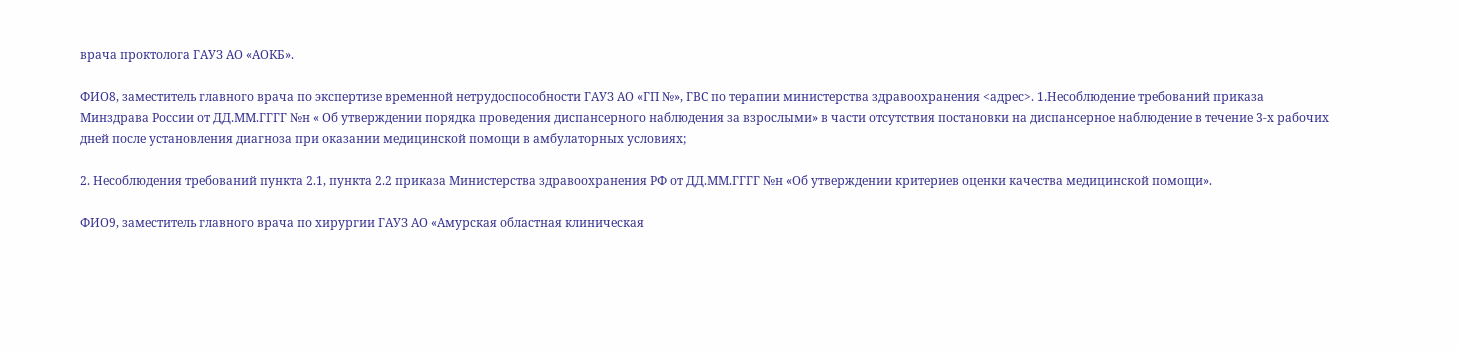врача проктолога ГАУЗ АО «АОКБ».

ФИО8, заместитель главного врача по экспертизе временной нетрудоспособности ГАУЗ АО «ГП №», ГВС по терапии министерства здравоохранения <адрес>. 1.Несоблюдение требований приказа Минздрава России от ДД.ММ.ГГГГ №н « Об утверждении порядка проведения диспансерного наблюдения за взрослыми» в части отсутствия постановки на диспансерное наблюдение в течение 3-х рабочих дней после установления диагноза при оказании медицинской помощи в амбулаторных условиях;

2. Несоблюдения требований пункта 2.1, пункта 2.2 приказа Министерства здравоохранения РФ от ДД.ММ.ГГГГ №н «Об утверждении критериев оценки качества медицинской помощи».

ФИО9, заместитель главного врача по хирургии ГАУЗ АО «Амурская областная клиническая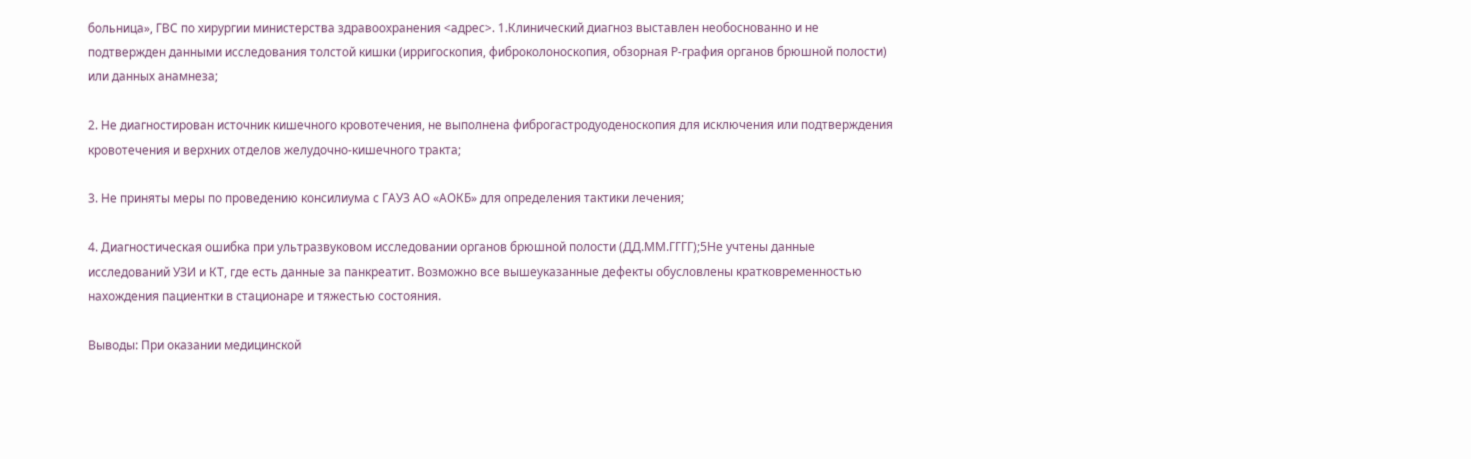больница», ГВС по хирургии министерства здравоохранения <адрес>. 1.Клинический диагноз выставлен необоснованно и не подтвержден данными исследования толстой кишки (ирригоскопия, фиброколоноскопия, обзорная Р-графия органов брюшной полости) или данных анамнеза;

2. Не диагностирован источник кишечного кровотечения, не выполнена фиброгастродуоденоскопия для исключения или подтверждения кровотечения и верхних отделов желудочно-кишечного тракта;

3. Не приняты меры по проведению консилиума с ГАУЗ АО «АОКБ» для определения тактики лечения;

4. Диагностическая ошибка при ультразвуковом исследовании органов брюшной полости (ДД.ММ.ГГГГ);5Не учтены данные исследований УЗИ и КТ, где есть данные за панкреатит. Возможно все вышеуказанные дефекты обусловлены кратковременностью нахождения пациентки в стационаре и тяжестью состояния.

Выводы: При оказании медицинской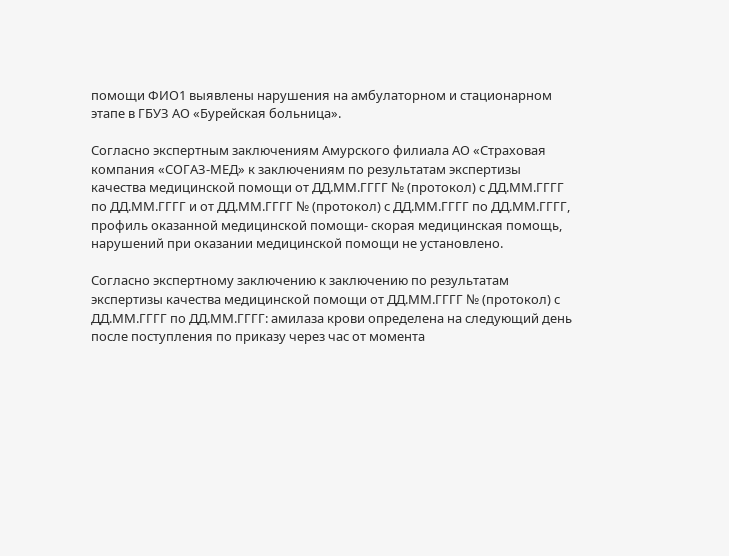помощи ФИО1 выявлены нарушения на амбулаторном и стационарном этапе в ГБУЗ АО «Бурейская больница».

Согласно экспертным заключениям Амурского филиала АО «Страховая компания «СОГАЗ-МЕД» к заключениям по результатам экспертизы качества медицинской помощи от ДД.ММ.ГГГГ № (протокол) с ДД.ММ.ГГГГ по ДД.ММ.ГГГГ и от ДД.ММ.ГГГГ № (протокол) с ДД.ММ.ГГГГ по ДД.ММ.ГГГГ, профиль оказанной медицинской помощи- скорая медицинская помощь, нарушений при оказании медицинской помощи не установлено.

Согласно экспертному заключению к заключению по результатам экспертизы качества медицинской помощи от ДД.ММ.ГГГГ № (протокол) с ДД.ММ.ГГГГ по ДД.ММ.ГГГГ: амилаза крови определена на следующий день после поступления по приказу через час от момента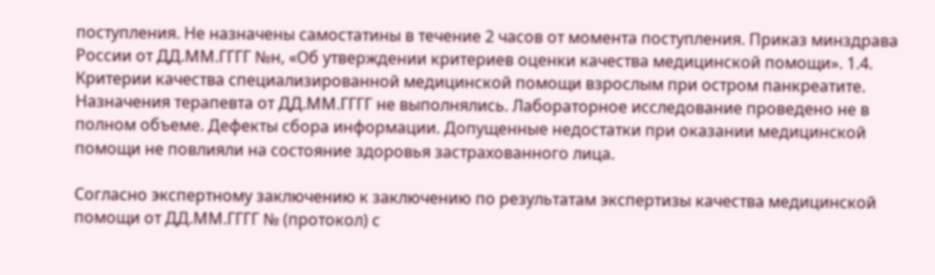поступления. Не назначены самостатины в течение 2 часов от момента поступления. Приказ минздрава России от ДД.ММ.ГГГГ №н, «Об утверждении критериев оценки качества медицинской помощи». 1.4. Критерии качества специализированной медицинской помощи взрослым при остром панкреатите. Назначения терапевта от ДД.ММ.ГГГГ не выполнялись. Лабораторное исследование проведено не в полном объеме. Дефекты сбора информации. Допущенные недостатки при оказании медицинской помощи не повлияли на состояние здоровья застрахованного лица.

Согласно экспертному заключению к заключению по результатам экспертизы качества медицинской помощи от ДД.ММ.ГГГГ № (протокол) с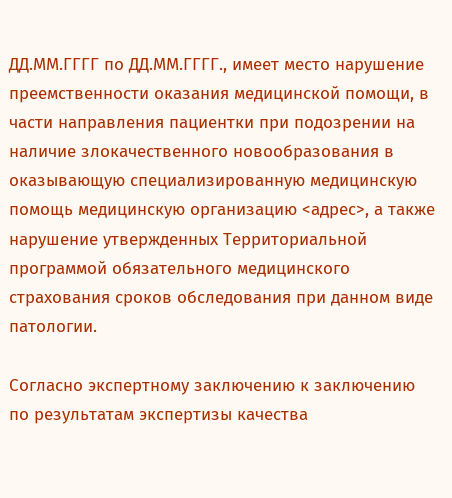ДД.ММ.ГГГГ по ДД.ММ.ГГГГ., имеет место нарушение преемственности оказания медицинской помощи, в части направления пациентки при подозрении на наличие злокачественного новообразования в оказывающую специализированную медицинскую помощь медицинскую организацию <адрес>, а также нарушение утвержденных Территориальной программой обязательного медицинского страхования сроков обследования при данном виде патологии.

Согласно экспертному заключению к заключению по результатам экспертизы качества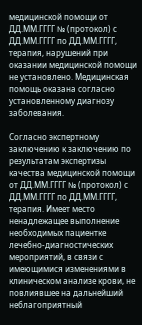медицинской помощи от ДД.ММ.ГГГГ № (протокол) с ДД.ММ.ГГГГ по ДД.ММ.ГГГГ, терапия, нарушений при оказании медицинской помощи не установлено. Медицинская помощь оказана согласно установленному диагнозу заболевания.

Согласно экспертному заключению к заключению по результатам экспертизы качества медицинской помощи от ДД.ММ.ГГГГ № (протокол) с ДД.ММ.ГГГГ по ДД.ММ.ГГГГ, терапия. Имеет место ненадлежащее выполнение необходимых пациентке лечебно-диагностических мероприятий, в связи с имеющимися изменениями в клиническом анализе крови, не повлиявшее на дальнейший неблагоприятный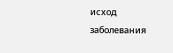исход заболевания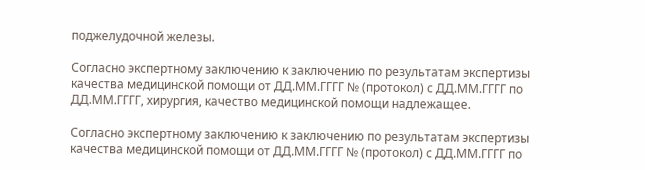поджелудочной железы.

Согласно экспертному заключению к заключению по результатам экспертизы качества медицинской помощи от ДД.ММ.ГГГГ № (протокол) с ДД.ММ.ГГГГ по ДД.ММ.ГГГГ, хирургия, качество медицинской помощи надлежащее.

Согласно экспертному заключению к заключению по результатам экспертизы качества медицинской помощи от ДД.ММ.ГГГГ № (протокол) с ДД.ММ.ГГГГ по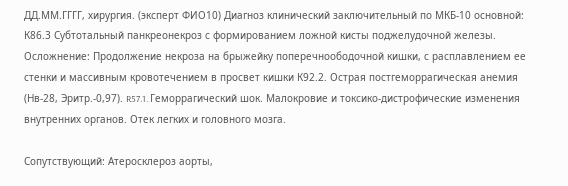ДД.ММ.ГГГГ, хирургия. (эксперт ФИО10) Диагноз клинический заключительный по МКБ-10 основной: К86.3 Субтотальный панкреонекроз с формированием ложной кисты поджелудочной железы. Осложнение: Продолжение некроза на брыжейку поперечноободочной кишки, с расплавлением ее стенки и массивным кровотечением в просвет кишки К92.2. Острая постгеморрагическая анемия (Нв-28, Эритр.-0,97). R57.1. Геморрагический шок. Малокровие и токсико-дистрофические изменения внутренних органов. Отек легких и головного мозга.

Сопутствующий: Атеросклероз аорты,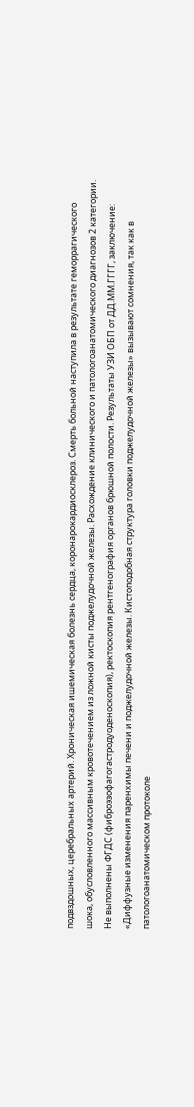подвздошных, церебральных артерий. Хроническая ишемическая болезнь сердца, коронарокардиосклероз. Смерть больной наступила в результате геморрагического шока, обусловленного массивным кровотечением из ложной кисты поджелудочной железы. Расхождение клинического и патологоанатомического диагнозов 2 категории. Не выполнены ФГДС (фиброэзофагогастродуоденоскопия), ректоскопия рентгенография органов брюшной полости. Результаты УЗИ ОБП от ДД.ММ.ГГГГ, заключение: «Диффузные изменения паренхимы печени и поджелудочной железы. Кистоподобная структура головки поджелудочной железы» вызывают сомнения, так как в патологоанатомическом протоколе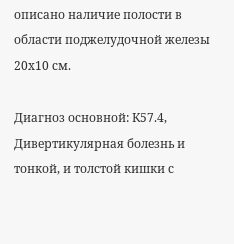описано наличие полости в области поджелудочной железы 20х10 см.

Диагноз основной: К57.4, Дивертикулярная болезнь и тонкой, и толстой кишки с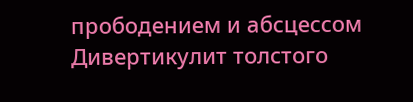прободением и абсцессом Дивертикулит толстого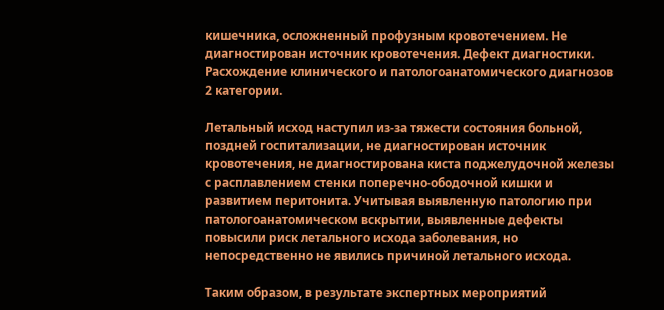кишечника, осложненный профузным кровотечением. Не диагностирован источник кровотечения. Дефект диагностики. Расхождение клинического и патологоанатомического диагнозов 2 категории.

Летальный исход наступил из-за тяжести состояния больной, поздней госпитализации, не диагностирован источник кровотечения, не диагностирована киста поджелудочной железы с расплавлением стенки поперечно-ободочной кишки и развитием перитонита. Учитывая выявленную патологию при патологоанатомическом вскрытии, выявленные дефекты повысили риск летального исхода заболевания, но непосредственно не явились причиной летального исхода.

Таким образом, в результате экспертных мероприятий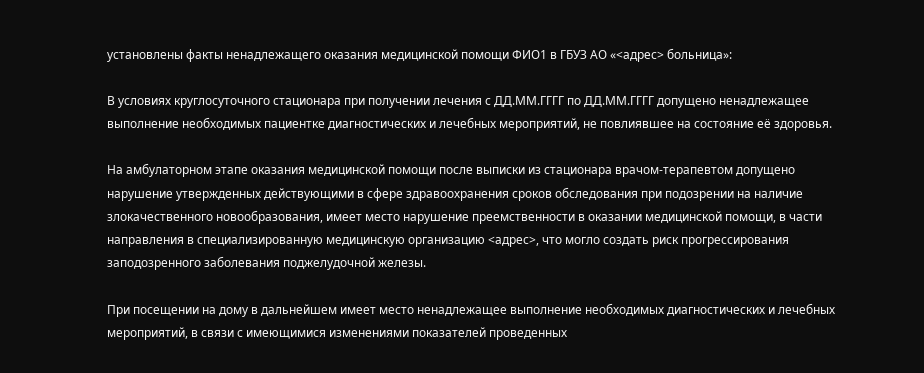установлены факты ненадлежащего оказания медицинской помощи ФИО1 в ГБУЗ АО «<адрес> больница»:

В условиях круглосуточного стационара при получении лечения с ДД.ММ.ГГГГ по ДД.ММ.ГГГГ допущено ненадлежащее выполнение необходимых пациентке диагностических и лечебных мероприятий, не повлиявшее на состояние её здоровья.

На амбулаторном этапе оказания медицинской помощи после выписки из стационара врачом-терапевтом допущено нарушение утвержденных действующими в сфере здравоохранения сроков обследования при подозрении на наличие злокачественного новообразования, имеет место нарушение преемственности в оказании медицинской помощи, в части направления в специализированную медицинскую организацию <адрес>, что могло создать риск прогрессирования заподозренного заболевания поджелудочной железы.

При посещении на дому в дальнейшем имеет место ненадлежащее выполнение необходимых диагностических и лечебных мероприятий, в связи с имеющимися изменениями показателей проведенных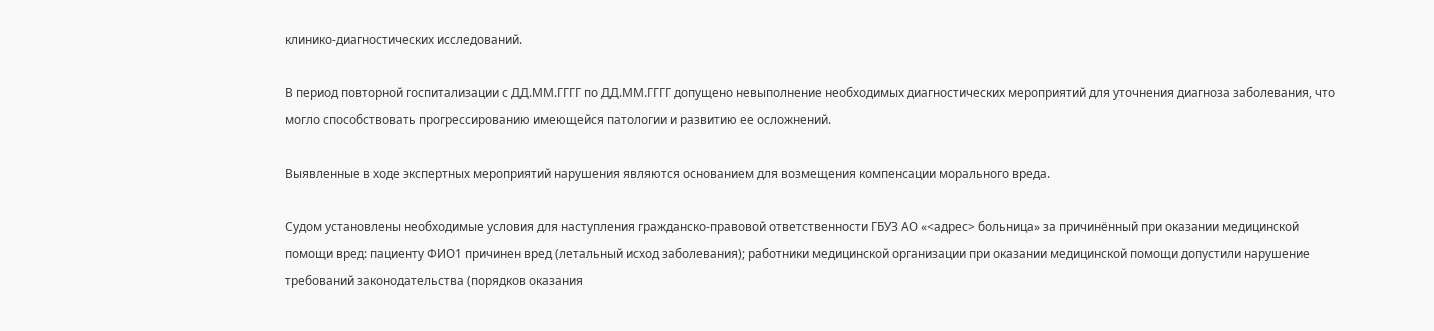клинико-диагностических исследований.

В период повторной госпитализации с ДД.ММ.ГГГГ по ДД.ММ.ГГГГ допущено невыполнение необходимых диагностических мероприятий для уточнения диагноза заболевания, что могло способствовать прогрессированию имеющейся патологии и развитию ее осложнений.

Выявленные в ходе экспертных мероприятий нарушения являются основанием для возмещения компенсации морального вреда.

Судом установлены необходимые условия для наступления гражданско-правовой ответственности ГБУЗ АО «<адрес> больница» за причинённый при оказании медицинской помощи вред: пациенту ФИО1 причинен вред (летальный исход заболевания); работники медицинской организации при оказании медицинской помощи допустили нарушение требований законодательства (порядков оказания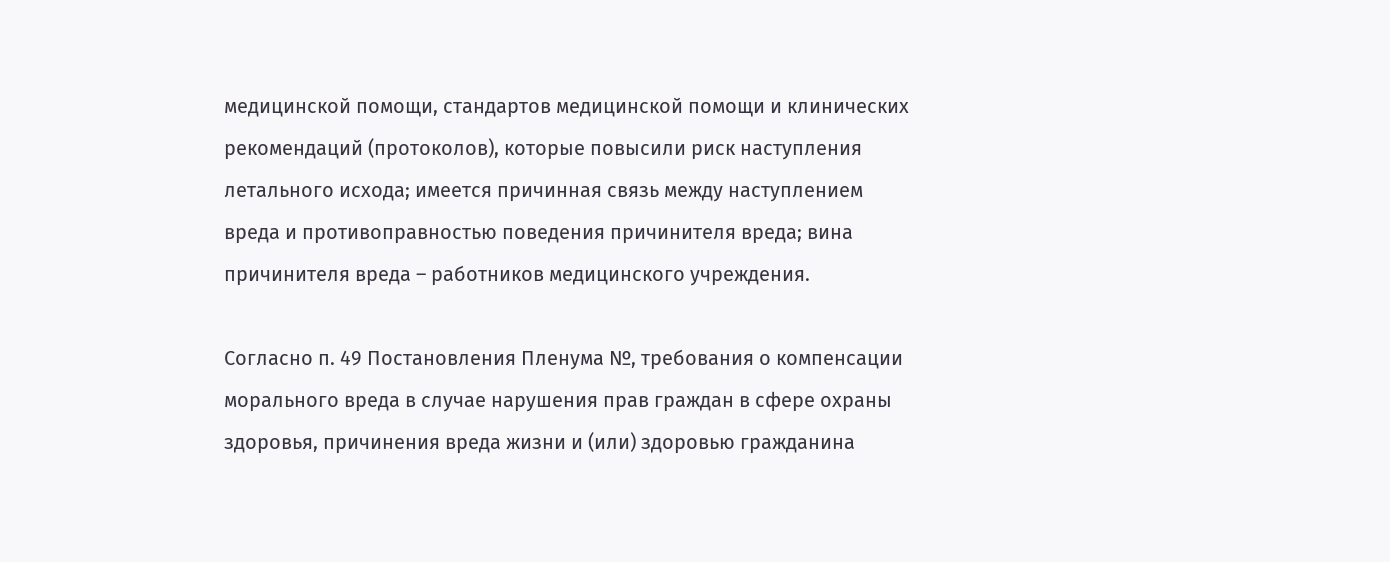медицинской помощи, стандартов медицинской помощи и клинических рекомендаций (протоколов), которые повысили риск наступления летального исхода; имеется причинная связь между наступлением вреда и противоправностью поведения причинителя вреда; вина причинителя вреда – работников медицинского учреждения.

Согласно п. 49 Постановления Пленума №, требования о компенсации морального вреда в случае нарушения прав граждан в сфере охраны здоровья, причинения вреда жизни и (или) здоровью гражданина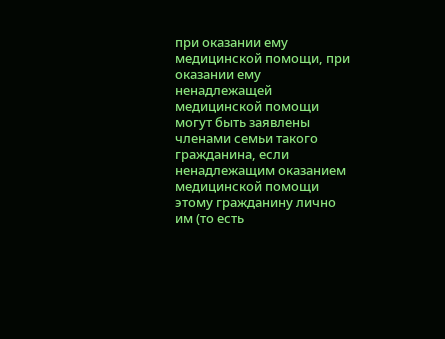при оказании ему медицинской помощи, при оказании ему ненадлежащей медицинской помощи могут быть заявлены членами семьи такого гражданина, если ненадлежащим оказанием медицинской помощи этому гражданину лично им (то есть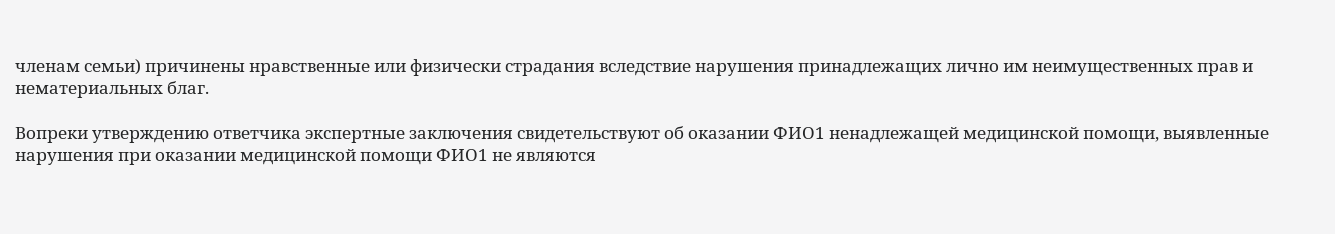членам семьи) причинены нравственные или физически страдания вследствие нарушения принадлежащих лично им неимущественных прав и нематериальных благ.

Вопреки утверждению ответчика экспертные заключения свидетельствуют об оказании ФИО1 ненадлежащей медицинской помощи, выявленные нарушения при оказании медицинской помощи ФИО1 не являются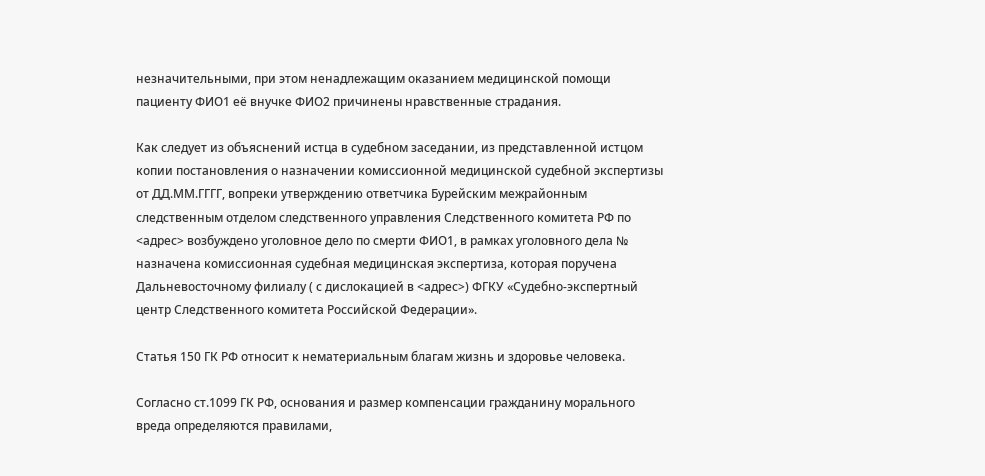незначительными, при этом ненадлежащим оказанием медицинской помощи пациенту ФИО1 её внучке ФИО2 причинены нравственные страдания.

Как следует из объяснений истца в судебном заседании, из представленной истцом копии постановления о назначении комиссионной медицинской судебной экспертизы от ДД.ММ.ГГГГ, вопреки утверждению ответчика Бурейским межрайонным следственным отделом следственного управления Следственного комитета РФ по <адрес> возбуждено уголовное дело по смерти ФИО1, в рамках уголовного дела № назначена комиссионная судебная медицинская экспертиза, которая поручена Дальневосточному филиалу ( с дислокацией в <адрес>) ФГКУ «Судебно-экспертный центр Следственного комитета Российской Федерации».

Статья 150 ГК РФ относит к нематериальным благам жизнь и здоровье человека.

Согласно ст.1099 ГК РФ, основания и размер компенсации гражданину морального вреда определяются правилами,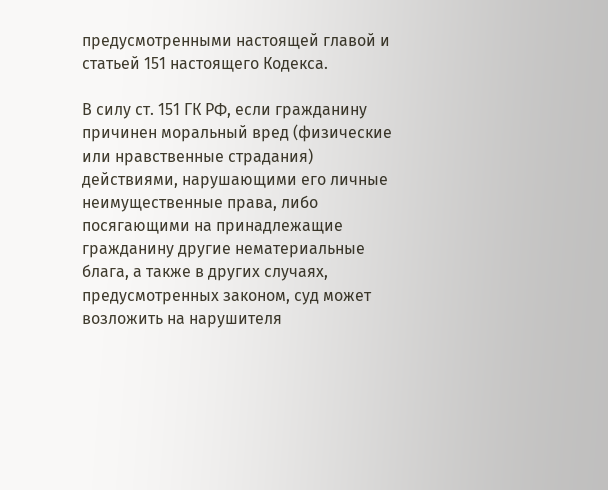предусмотренными настоящей главой и статьей 151 настоящего Кодекса.

В силу ст. 151 ГК РФ, если гражданину причинен моральный вред (физические или нравственные страдания) действиями, нарушающими его личные неимущественные права, либо посягающими на принадлежащие гражданину другие нематериальные блага, а также в других случаях, предусмотренных законом, суд может возложить на нарушителя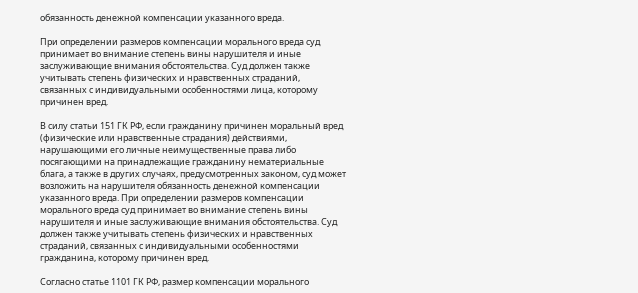обязанность денежной компенсации указанного вреда.

При определении размеров компенсации морального вреда суд принимает во внимание степень вины нарушителя и иные заслуживающие внимания обстоятельства. Суд должен также учитывать степень физических и нравственных страданий, связанных с индивидуальными особенностями лица, которому причинен вред.

В силу статьи 151 ГК РФ, если гражданину причинен моральный вред (физические или нравственные страдания) действиями, нарушающими его личные неимущественные права либо посягающими на принадлежащие гражданину нематериальные блага, а также в других случаях, предусмотренных законом, суд может возложить на нарушителя обязанность денежной компенсации указанного вреда. При определении размеров компенсации морального вреда суд принимает во внимание степень вины нарушителя и иные заслуживающие внимания обстоятельства. Суд должен также учитывать степень физических и нравственных страданий, связанных с индивидуальными особенностями гражданина, которому причинен вред.

Согласно статье 1101 ГК РФ, размер компенсации морального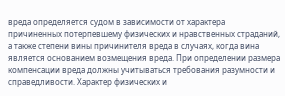вреда определяется судом в зависимости от характера причиненных потерпевшему физических и нравственных страданий, а также степени вины причинителя вреда в случаях, когда вина является основанием возмещения вреда. При определении размера компенсации вреда должны учитываться требования разумности и справедливости. Характер физических и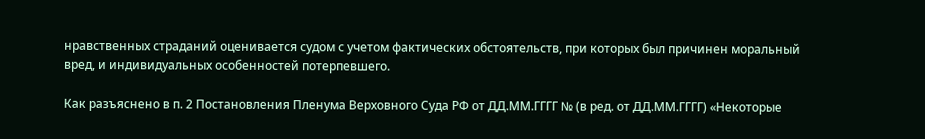нравственных страданий оценивается судом с учетом фактических обстоятельств, при которых был причинен моральный вред, и индивидуальных особенностей потерпевшего.

Как разъяснено в п. 2 Постановления Пленума Верховного Суда РФ от ДД.ММ.ГГГГ № (в ред. от ДД.ММ.ГГГГ) «Некоторые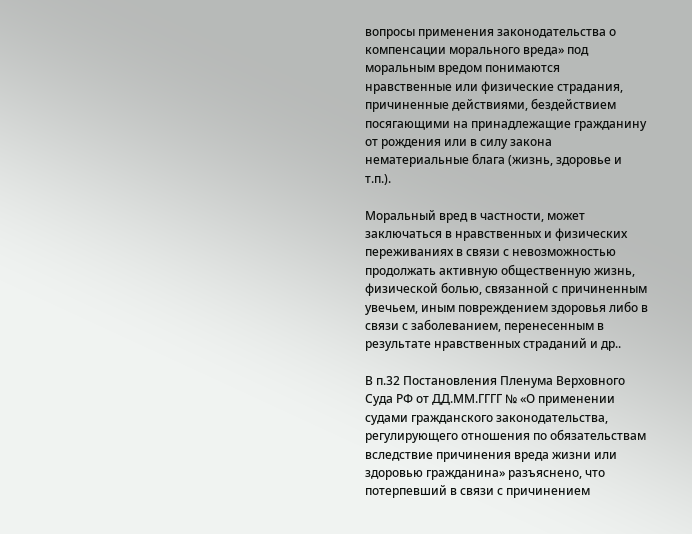вопросы применения законодательства о компенсации морального вреда» под моральным вредом понимаются нравственные или физические страдания, причиненные действиями, бездействием посягающими на принадлежащие гражданину от рождения или в силу закона нематериальные блага (жизнь, здоровье и т.п.).

Моральный вред в частности, может заключаться в нравственных и физических переживаниях в связи с невозможностью продолжать активную общественную жизнь, физической болью, связанной с причиненным увечьем, иным повреждением здоровья либо в связи с заболеванием, перенесенным в результате нравственных страданий и др..

В п.32 Постановления Пленума Верховного Суда РФ от ДД.ММ.ГГГГ № «О применении судами гражданского законодательства, регулирующего отношения по обязательствам вследствие причинения вреда жизни или здоровью гражданина» разъяснено, что потерпевший в связи с причинением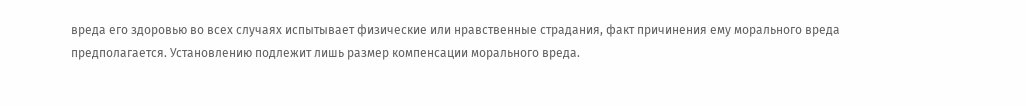вреда его здоровью во всех случаях испытывает физические или нравственные страдания, факт причинения ему морального вреда предполагается. Установлению подлежит лишь размер компенсации морального вреда.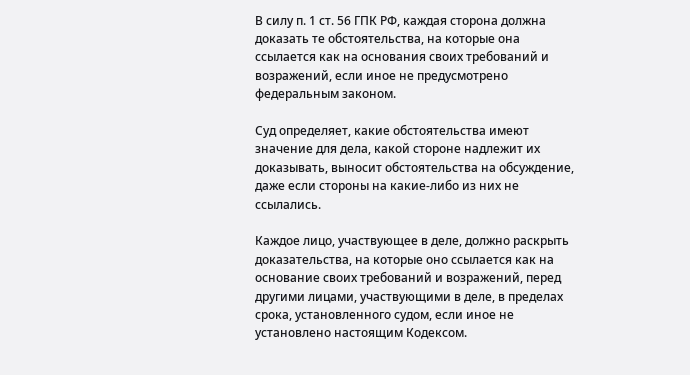В силу п. 1 ст. 56 ГПК РФ, каждая сторона должна доказать те обстоятельства, на которые она ссылается как на основания своих требований и возражений, если иное не предусмотрено федеральным законом.

Суд определяет, какие обстоятельства имеют значение для дела, какой стороне надлежит их доказывать, выносит обстоятельства на обсуждение, даже если стороны на какие-либо из них не ссылались.

Каждое лицо, участвующее в деле, должно раскрыть доказательства, на которые оно ссылается как на основание своих требований и возражений, перед другими лицами, участвующими в деле, в пределах срока, установленного судом, если иное не установлено настоящим Кодексом.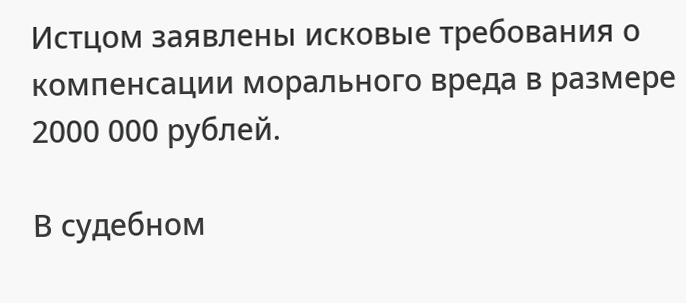Истцом заявлены исковые требования о компенсации морального вреда в размере 2000 000 рублей.

В судебном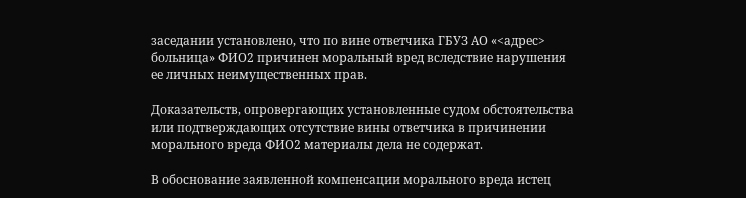заседании установлено, что по вине ответчика ГБУЗ АО «<адрес> больница» ФИО2 причинен моральный вред вследствие нарушения ее личных неимущественных прав.

Доказательств, опровергающих установленные судом обстоятельства или подтверждающих отсутствие вины ответчика в причинении морального вреда ФИО2 материалы дела не содержат.

В обоснование заявленной компенсации морального вреда истец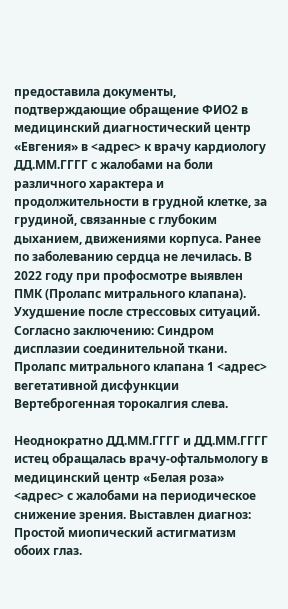предоставила документы, подтверждающие обращение ФИО2 в медицинский диагностический центр «Евгения» в <адрес> к врачу кардиологу ДД.ММ.ГГГГ с жалобами на боли различного характера и продолжительности в грудной клетке, за грудиной, связанные с глубоким дыханием, движениями корпуса. Ранее по заболеванию сердца не лечилась. В 2022 году при профосмотре выявлен ПМК (Пролапс митрального клапана). Ухудшение после стрессовых ситуаций. Согласно заключению: Синдром дисплазии соединительной ткани. Пролапс митрального клапана 1 <адрес> вегетативной дисфункции Вертеброгенная торокалгия слева.

Неоднократно ДД.ММ.ГГГГ и ДД.ММ.ГГГГ истец обращалась врачу-офтальмологу в медицинский центр «Белая роза» <адрес> с жалобами на периодическое снижение зрения. Выставлен диагноз: Простой миопический астигматизм обоих глаз.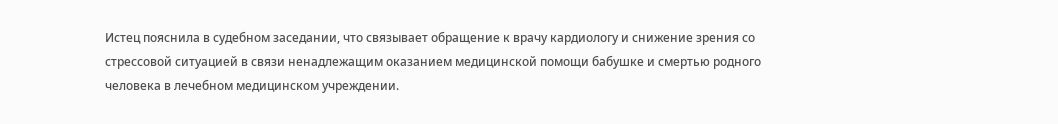Истец пояснила в судебном заседании, что связывает обращение к врачу кардиологу и снижение зрения со стрессовой ситуацией в связи ненадлежащим оказанием медицинской помощи бабушке и смертью родного человека в лечебном медицинском учреждении.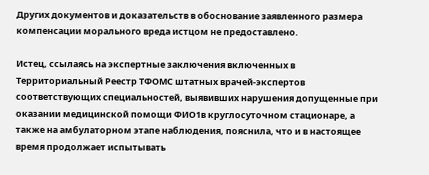Других документов и доказательств в обоснование заявленного размера компенсации морального вреда истцом не предоставлено.

Истец, ссылаясь на экспертные заключения включенных в Территориальный Реестр ТФОМС штатных врачей-экспертов соответствующих специальностей, выявивших нарушения допущенные при оказании медицинской помощи ФИО1в круглосуточном стационаре, а также на амбулаторном этапе наблюдения, пояснила, что и в настоящее время продолжает испытывать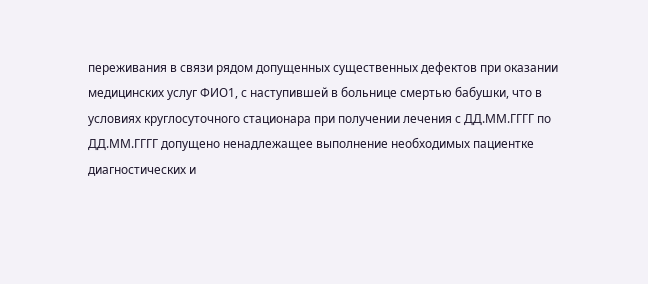переживания в связи рядом допущенных существенных дефектов при оказании медицинских услуг ФИО1, с наступившей в больнице смертью бабушки, что в условиях круглосуточного стационара при получении лечения с ДД.ММ.ГГГГ по ДД.ММ.ГГГГ допущено ненадлежащее выполнение необходимых пациентке диагностических и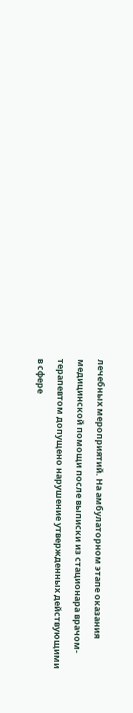лечебных мероприятий. На амбулаторном этапе оказания медицинской помощи после выписки из стационара врачом-терапевтом допущено нарушение утвержденных действующими в сфере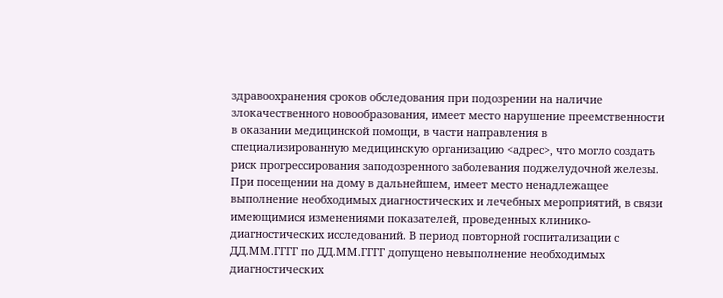здравоохранения сроков обследования при подозрении на наличие злокачественного новообразования, имеет место нарушение преемственности в оказании медицинской помощи, в части направления в специализированную медицинскую организацию <адрес>, что могло создать риск прогрессирования заподозренного заболевания поджелудочной железы. При посещении на дому в дальнейшем, имеет место ненадлежащее выполнение необходимых диагностических и лечебных мероприятий, в связи имеющимися изменениями показателей, проведенных клинико-диагностических исследований. В период повторной госпитализации с ДД.ММ.ГГГГ по ДД.ММ.ГГГГ допущено невыполнение необходимых диагностических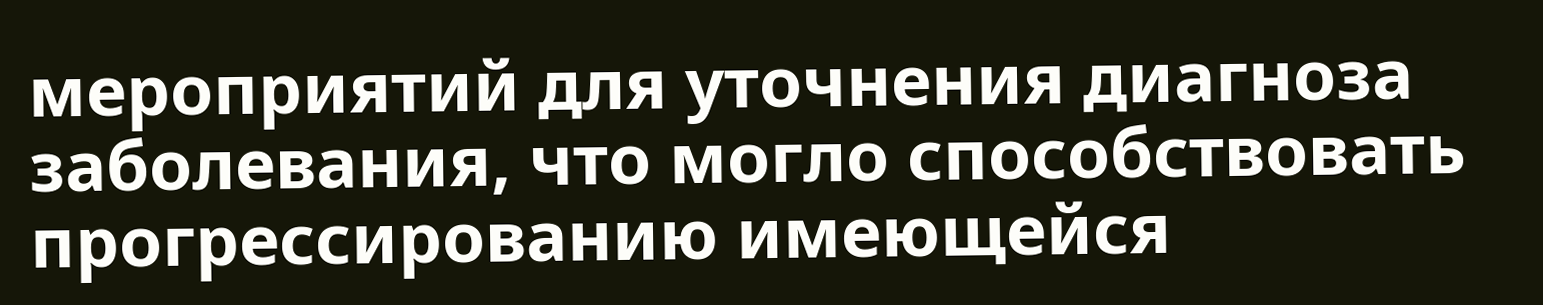мероприятий для уточнения диагноза заболевания, что могло способствовать прогрессированию имеющейся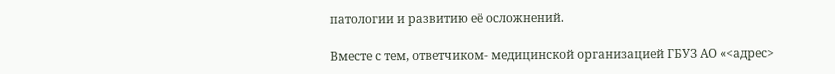патологии и развитию её осложнений.

Вместе с тем, ответчиком- медицинской организацией ГБУЗ АО «<адрес>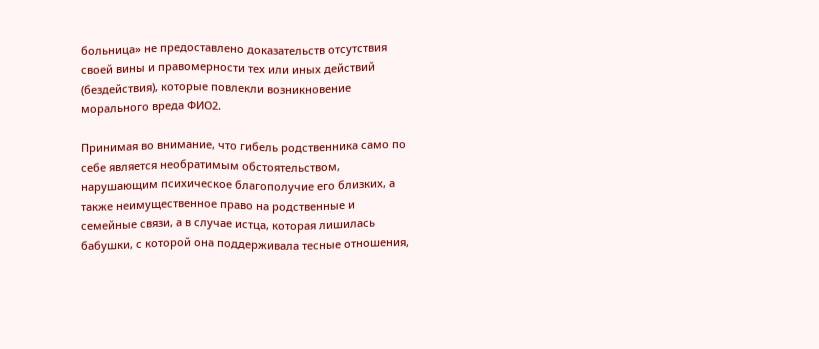больница» не предоставлено доказательств отсутствия своей вины и правомерности тех или иных действий (бездействия), которые повлекли возникновение морального вреда ФИО2.

Принимая во внимание, что гибель родственника само по себе является необратимым обстоятельством, нарушающим психическое благополучие его близких, а также неимущественное право на родственные и семейные связи, а в случае истца, которая лишилась бабушки, с которой она поддерживала тесные отношения,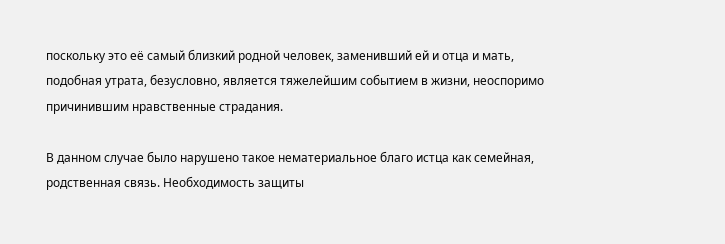поскольку это её самый близкий родной человек, заменивший ей и отца и мать, подобная утрата, безусловно, является тяжелейшим событием в жизни, неоспоримо причинившим нравственные страдания.

В данном случае было нарушено такое нематериальное благо истца как семейная, родственная связь. Необходимость защиты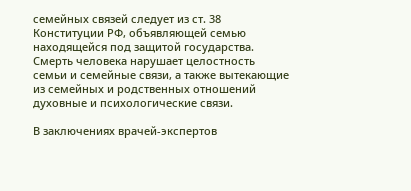семейных связей следует из ст. 38 Конституции РФ, объявляющей семью находящейся под защитой государства. Смерть человека нарушает целостность семьи и семейные связи, а также вытекающие из семейных и родственных отношений духовные и психологические связи.

В заключениях врачей-экспертов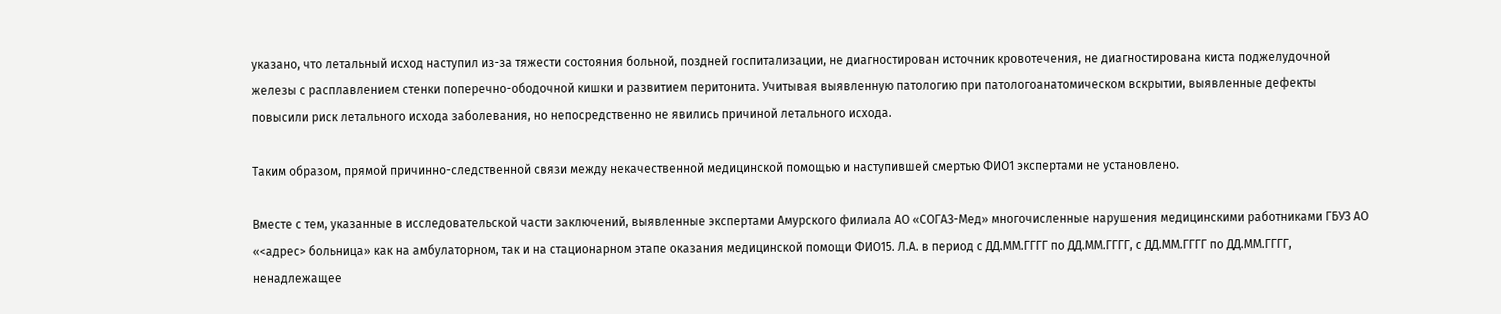указано, что летальный исход наступил из-за тяжести состояния больной, поздней госпитализации, не диагностирован источник кровотечения, не диагностирована киста поджелудочной железы с расплавлением стенки поперечно-ободочной кишки и развитием перитонита. Учитывая выявленную патологию при патологоанатомическом вскрытии, выявленные дефекты повысили риск летального исхода заболевания, но непосредственно не явились причиной летального исхода.

Таким образом, прямой причинно-следственной связи между некачественной медицинской помощью и наступившей смертью ФИО1 экспертами не установлено.

Вместе с тем, указанные в исследовательской части заключений, выявленные экспертами Амурского филиала АО «СОГАЗ-Мед» многочисленные нарушения медицинскими работниками ГБУЗ АО «<адрес> больница» как на амбулаторном, так и на стационарном этапе оказания медицинской помощи ФИО15. Л.А. в период с ДД.ММ.ГГГГ по ДД.ММ.ГГГГ, с ДД.ММ.ГГГГ по ДД.ММ.ГГГГ, ненадлежащее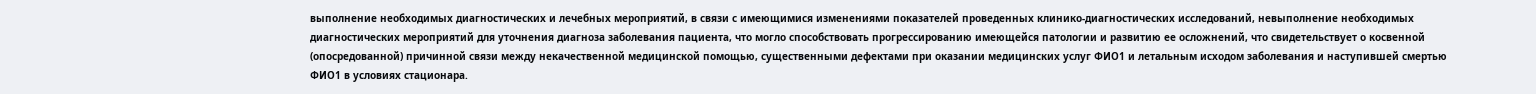выполнение необходимых диагностических и лечебных мероприятий, в связи с имеющимися изменениями показателей проведенных клинико-диагностических исследований, невыполнение необходимых диагностических мероприятий для уточнения диагноза заболевания пациента, что могло способствовать прогрессированию имеющейся патологии и развитию ее осложнений, что свидетельствует о косвенной (опосредованной) причинной связи между некачественной медицинской помощью, существенными дефектами при оказании медицинских услуг ФИО1 и летальным исходом заболевания и наступившей смертью ФИО1 в условиях стационара.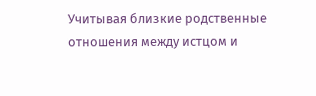Учитывая близкие родственные отношения между истцом и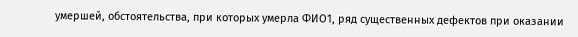умершей, обстоятельства, при которых умерла ФИО1, ряд существенных дефектов при оказании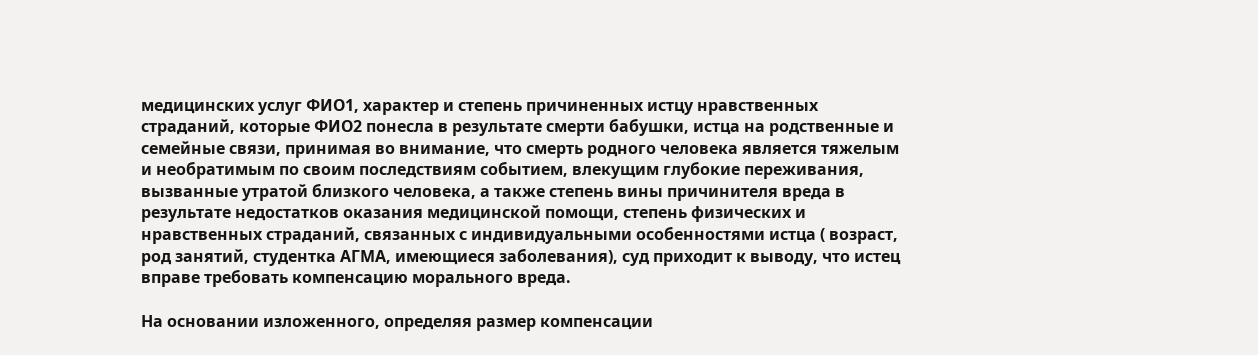медицинских услуг ФИО1, характер и степень причиненных истцу нравственных страданий, которые ФИО2 понесла в результате смерти бабушки, истца на родственные и семейные связи, принимая во внимание, что смерть родного человека является тяжелым и необратимым по своим последствиям событием, влекущим глубокие переживания, вызванные утратой близкого человека, а также степень вины причинителя вреда в результате недостатков оказания медицинской помощи, степень физических и нравственных страданий, связанных с индивидуальными особенностями истца ( возраст, род занятий, студентка АГМА, имеющиеся заболевания), суд приходит к выводу, что истец вправе требовать компенсацию морального вреда.

На основании изложенного, определяя размер компенсации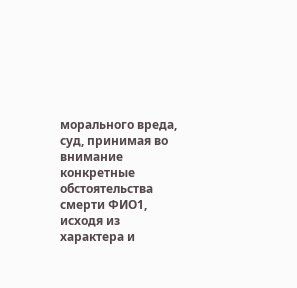морального вреда, суд, принимая во внимание конкретные обстоятельства смерти ФИО1, исходя из характера и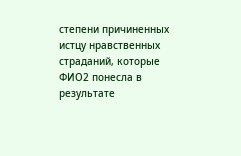степени причиненных истцу нравственных страданий, которые ФИО2 понесла в результате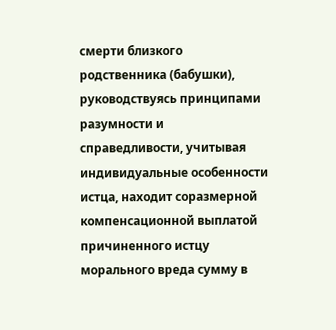смерти близкого родственника (бабушки), руководствуясь принципами разумности и справедливости, учитывая индивидуальные особенности истца, находит соразмерной компенсационной выплатой причиненного истцу морального вреда сумму в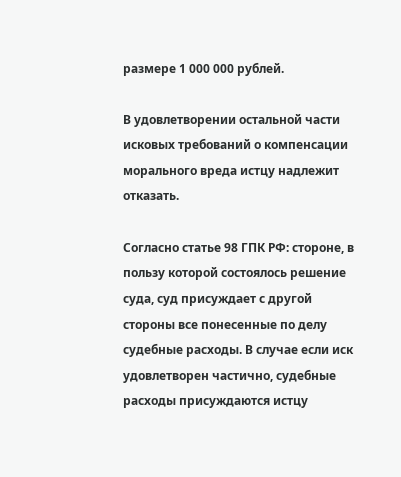размере 1 000 000 рублей.

В удовлетворении остальной части исковых требований о компенсации морального вреда истцу надлежит отказать.

Согласно статье 98 ГПК РФ: стороне, в пользу которой состоялось решение суда, суд присуждает с другой стороны все понесенные по делу судебные расходы. В случае если иск удовлетворен частично, судебные расходы присуждаются истцу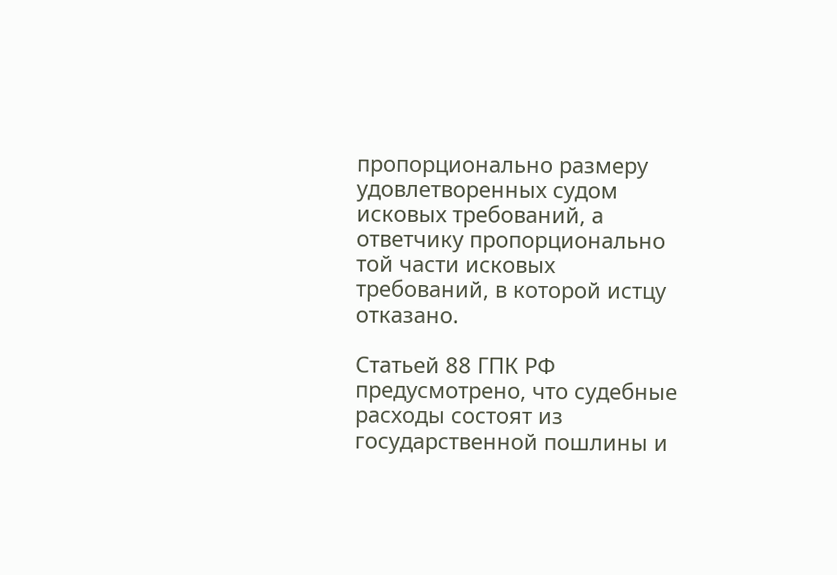пропорционально размеру удовлетворенных судом исковых требований, а ответчику пропорционально той части исковых требований, в которой истцу отказано.

Статьей 88 ГПК РФ предусмотрено, что судебные расходы состоят из государственной пошлины и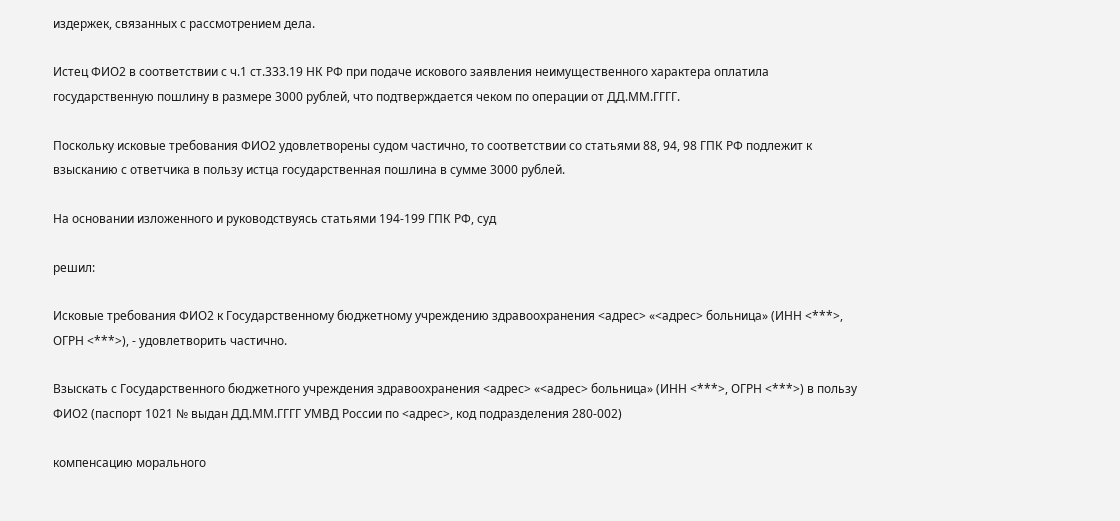издержек, связанных с рассмотрением дела.

Истец ФИО2 в соответствии с ч.1 ст.333.19 НК РФ при подаче искового заявления неимущественного характера оплатила государственную пошлину в размере 3000 рублей, что подтверждается чеком по операции от ДД.ММ.ГГГГ.

Поскольку исковые требования ФИО2 удовлетворены судом частично, то соответствии со статьями 88, 94, 98 ГПК РФ подлежит к взысканию с ответчика в пользу истца государственная пошлина в сумме 3000 рублей.

На основании изложенного и руководствуясь статьями 194-199 ГПК РФ, суд

решил:

Исковые требования ФИО2 к Государственному бюджетному учреждению здравоохранения <адрес> «<адрес> больница» (ИНН <***>, ОГРН <***>), - удовлетворить частично.

Взыскать с Государственного бюджетного учреждения здравоохранения <адрес> «<адрес> больница» (ИНН <***>, ОГРН <***>) в пользу ФИО2 (паспорт 1021 № выдан ДД.ММ.ГГГГ УМВД России по <адрес>, код подразделения 280-002)

компенсацию морального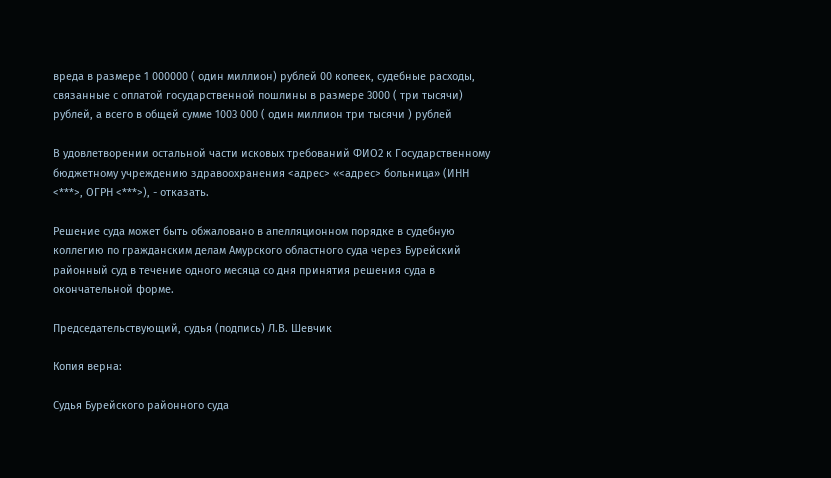вреда в размере 1 000000 ( один миллион) рублей 00 копеек, судебные расходы, связанные с оплатой государственной пошлины в размере 3000 ( три тысячи) рублей, а всего в общей сумме 1003 000 ( один миллион три тысячи ) рублей

В удовлетворении остальной части исковых требований ФИО2 к Государственному бюджетному учреждению здравоохранения <адрес> «<адрес> больница» (ИНН <***>, ОГРН <***>), - отказать.

Решение суда может быть обжаловано в апелляционном порядке в судебную коллегию по гражданским делам Амурского областного суда через Бурейский районный суд в течение одного месяца со дня принятия решения суда в окончательной форме.

Председательствующий, судья (подпись) Л.В. Шевчик

Копия верна:

Судья Бурейского районного суда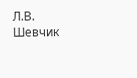Л.В. Шевчик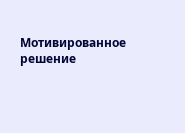Мотивированное решение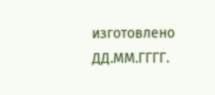изготовлено ДД.ММ.ГГГГ.